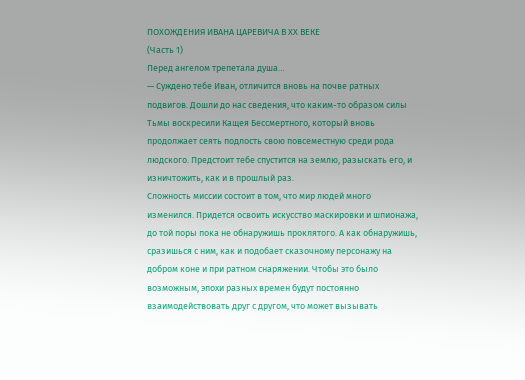ПОХОЖДЕНИЯ ИВАНА ЦАРЕВИЧА В ХХ ВЕКЕ
(Часть 1)
Перед ангелом трепетала душа…
— Суждено тебе Иван, отличится вновь на почве ратных подвигов. Дошли до нас сведения, что каким-то образом силы Тьмы воскресили Кащея Бессмертного, который вновь продолжает сеять подлость свою повсеместную среди рода людского. Предстоит тебе спустится на землю, разыскать его, и изничтожить, как и в прошлый раз.
Сложность миссии состоит в том, что мир людей много изменился. Придется освоить искусство маскировки и шпионажа, до той поры пока не обнаружишь проклятого. А как обнаружишь, сразишься с ним, как и подобает сказочному персонажу на добром коне и при ратном снаряжении. Чтобы это было возможным, эпохи разных времен будут постоянно взаимодействовать друг с другом, что может вызывать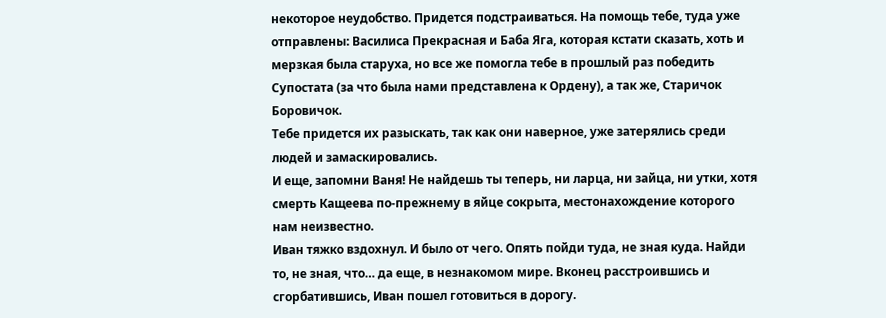некоторое неудобство. Придется подстраиваться. На помощь тебе, туда уже отправлены: Василиса Прекрасная и Баба Яга, которая кстати сказать, хоть и мерзкая была старуха, но все же помогла тебе в прошлый раз победить Супостата (за что была нами представлена к Ордену), а так же, Старичок Боровичок.
Тебе придется их разыскать, так как они наверное, уже затерялись среди людей и замаскировались.
И еще, запомни Ваня! Не найдешь ты теперь, ни ларца, ни зайца, ни утки, хотя смерть Кащеева по-прежнему в яйце сокрыта, местонахождение которого нам неизвестно.
Иван тяжко вздохнул. И было от чего. Опять пойди туда, не зная куда. Найди то, не зная, что… да еще, в незнакомом мире. Вконец расстроившись и сгорбатившись, Иван пошел готовиться в дорогу.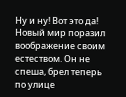Ну и ну! Вот это да! Новый мир поразил воображение своим естеством. Он не спеша, брел теперь по улице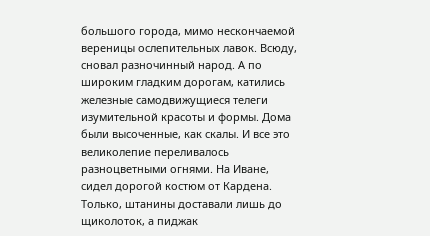большого города, мимо нескончаемой вереницы ослепительных лавок. Всюду, сновал разночинный народ. А по широким гладким дорогам, катились железные самодвижущиеся телеги изумительной красоты и формы. Дома были высоченные, как скалы. И все это великолепие переливалось разноцветными огнями. На Иване, сидел дорогой костюм от Кардена. Только, штанины доставали лишь до щиколоток, а пиджак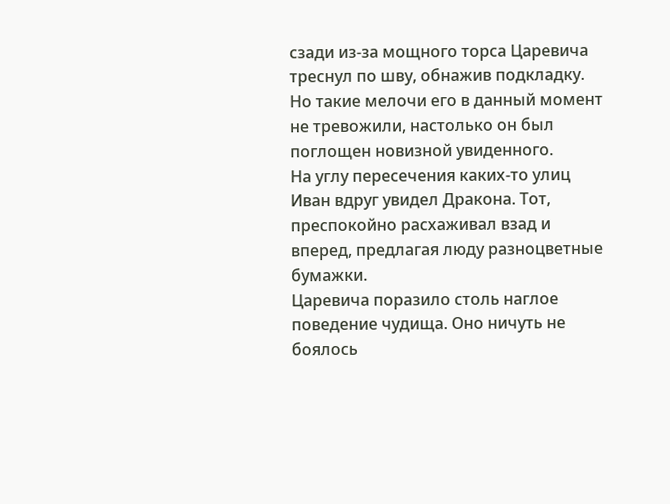сзади из-за мощного торса Царевича треснул по шву, обнажив подкладку. Но такие мелочи его в данный момент не тревожили, настолько он был поглощен новизной увиденного.
На углу пересечения каких-то улиц Иван вдруг увидел Дракона. Тот, преспокойно расхаживал взад и вперед, предлагая люду разноцветные бумажки.
Царевича поразило столь наглое поведение чудища. Оно ничуть не боялось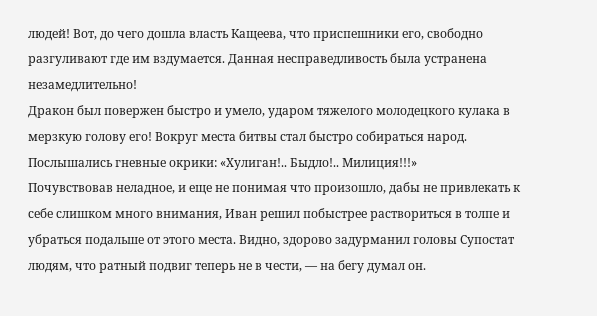людей! Вот, до чего дошла власть Кащеева, что приспешники его, свободно разгуливают где им вздумается. Данная несправедливость была устранена незамедлительно!
Дракон был повержен быстро и умело, ударом тяжелого молодецкого кулака в мерзкую голову его! Вокруг места битвы стал быстро собираться народ. Послышались гневные окрики: «Хулиган!.. Быдло!.. Милиция!!!»
Почувствовав неладное, и еще не понимая что произошло, дабы не привлекать к себе слишком много внимания, Иван решил побыстрее раствориться в толпе и убраться подальше от этого места. Видно, здорово задурманил головы Супостат людям, что ратный подвиг теперь не в чести, — на бегу думал он.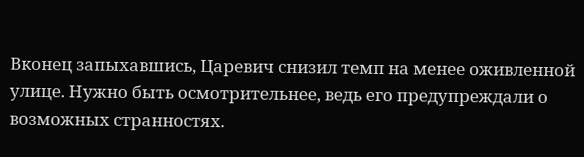Вконец запыхавшись, Царевич снизил темп на менее оживленной улице. Нужно быть осмотрительнее, ведь его предупреждали о возможных странностях.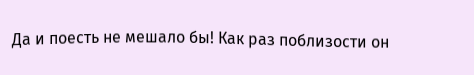Да и поесть не мешало бы! Как раз поблизости он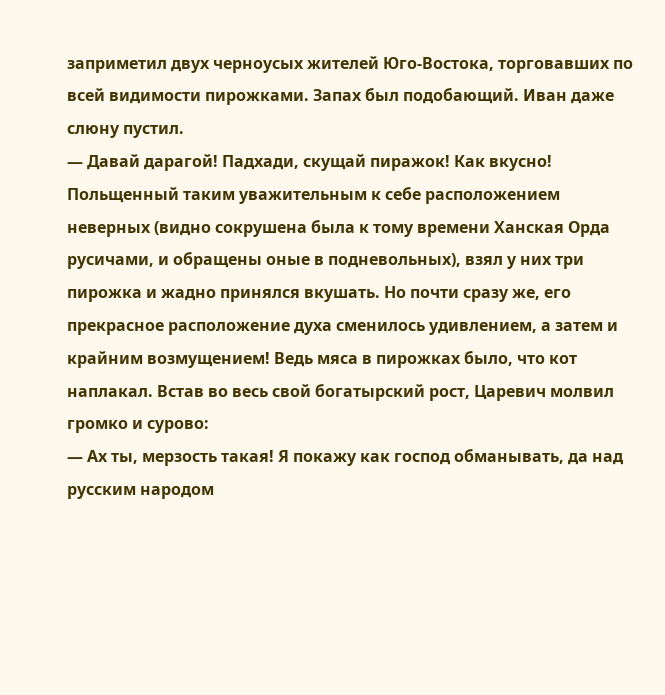заприметил двух черноусых жителей Юго-Востока, торговавших по всей видимости пирожками. Запах был подобающий. Иван даже слюну пустил.
— Давай дарагой! Падхади, скущай пиражок! Как вкусно!
Польщенный таким уважительным к себе расположением неверных (видно сокрушена была к тому времени Ханская Орда русичами, и обращены оные в подневольных), взял у них три пирожка и жадно принялся вкушать. Но почти сразу же, его прекрасное расположение духа сменилось удивлением, а затем и крайним возмущением! Ведь мяса в пирожках было, что кот наплакал. Встав во весь свой богатырский рост, Царевич молвил громко и сурово:
— Ах ты, мерзость такая! Я покажу как господ обманывать, да над русским народом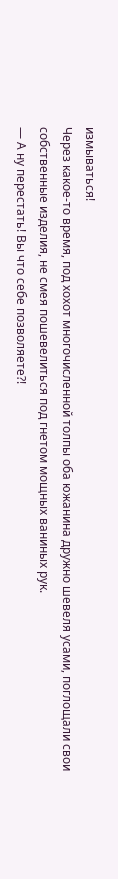измываться!
Через какое-то время, под хохот многочисленной толпы оба южанина дружно шевеля усами, поглощали свои собственные изделия, не смея пошевелиться под гнетом мощных ваниных рук.
— А ну перестать! Вы что себе позволяете?!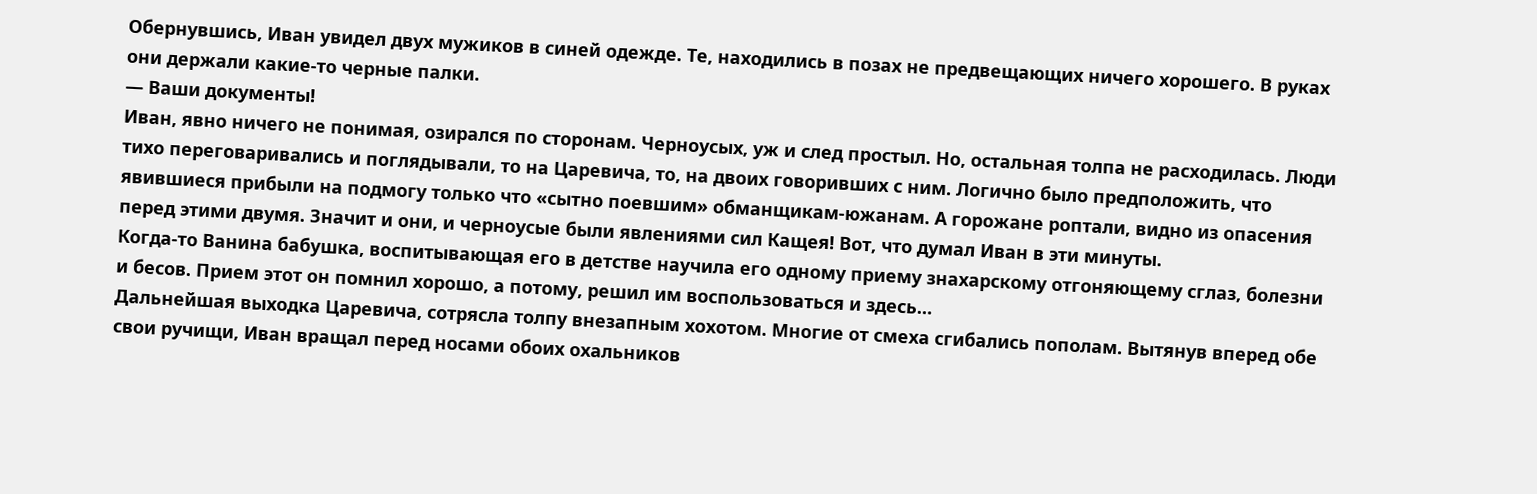Обернувшись, Иван увидел двух мужиков в синей одежде. Те, находились в позах не предвещающих ничего хорошего. В руках они держали какие-то черные палки.
— Ваши документы!
Иван, явно ничего не понимая, озирался по сторонам. Черноусых, уж и след простыл. Но, остальная толпа не расходилась. Люди тихо переговаривались и поглядывали, то на Царевича, то, на двоих говоривших с ним. Логично было предположить, что явившиеся прибыли на подмогу только что «сытно поевшим» обманщикам-южанам. А горожане роптали, видно из опасения перед этими двумя. Значит и они, и черноусые были явлениями сил Кащея! Вот, что думал Иван в эти минуты.
Когда-то Ванина бабушка, воспитывающая его в детстве научила его одному приему знахарскому отгоняющему сглаз, болезни и бесов. Прием этот он помнил хорошо, а потому, решил им воспользоваться и здесь…
Дальнейшая выходка Царевича, сотрясла толпу внезапным хохотом. Многие от смеха сгибались пополам. Вытянув вперед обе свои ручищи, Иван вращал перед носами обоих охальников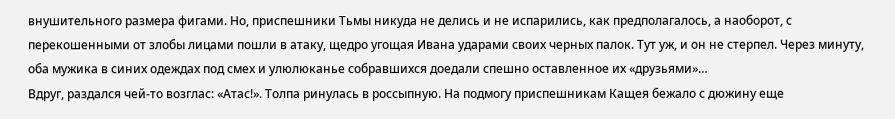внушительного размера фигами. Но, приспешники Тьмы никуда не делись и не испарились, как предполагалось, а наоборот, с перекошенными от злобы лицами пошли в атаку, щедро угощая Ивана ударами своих черных палок. Тут уж, и он не стерпел. Через минуту, оба мужика в синих одеждах под смех и улюлюканье собравшихся доедали спешно оставленное их «друзьями»…
Вдруг, раздался чей-то возглас: «Атас!». Толпа ринулась в россыпную. На подмогу приспешникам Кащея бежало с дюжину еще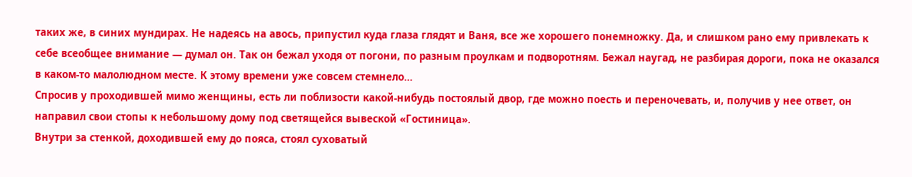таких же, в синих мундирах. Не надеясь на авось, припустил куда глаза глядят и Ваня, все же хорошего понемножку. Да, и слишком рано ему привлекать к себе всеобщее внимание — думал он. Так он бежал уходя от погони, по разным проулкам и подворотням. Бежал наугад, не разбирая дороги, пока не оказался в каком-то малолюдном месте. К этому времени уже совсем стемнело…
Спросив у проходившей мимо женщины, есть ли поблизости какой-нибудь постоялый двор, где можно поесть и переночевать, и, получив у нее ответ, он направил свои стопы к небольшому дому под светящейся вывеской «Гостиница».
Внутри за стенкой, доходившей ему до пояса, стоял суховатый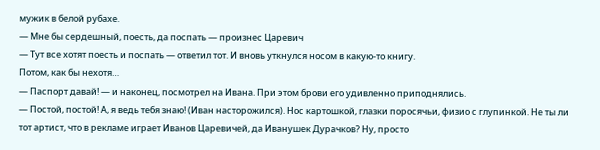мужик в белой рубахе.
— Мне бы сердешный, поесть, да поспать — произнес Царевич
— Тут все хотят поесть и поспать — ответил тот. И вновь уткнулся носом в какую-то книгу.
Потом, как бы нехотя…
— Паспорт давай! — и наконец, посмотрел на Ивана. При этом брови его удивленно приподнялись.
— Постой, постой! А, я ведь тебя знаю! (Иван насторожился). Нос картошкой, глазки поросячьи, физио с глупинкой. Не ты ли тот артист, что в рекламе играет Иванов Царевичей, да Иванушек Дурачков? Ну, просто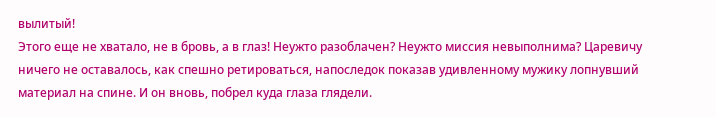вылитый!
Этого еще не хватало, не в бровь, а в глаз! Неужто разоблачен? Неужто миссия невыполнима? Царевичу ничего не оставалось, как спешно ретироваться, напоследок показав удивленному мужику лопнувший материал на спине. И он вновь, побрел куда глаза глядели.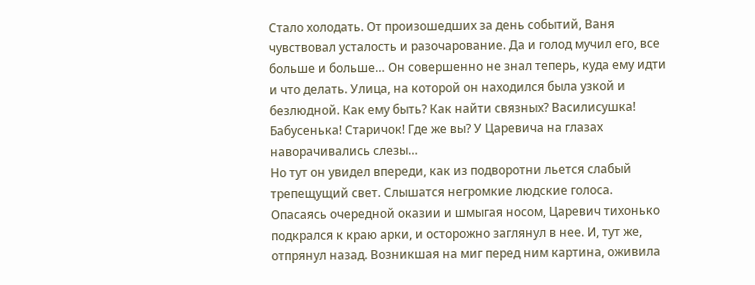Стало холодать. От произошедших за день событий, Ваня чувствовал усталость и разочарование. Да и голод мучил его, все больше и больше… Он совершенно не знал теперь, куда ему идти и что делать. Улица, на которой он находился была узкой и безлюдной. Как ему быть? Как найти связных? Василисушка! Бабусенька! Старичок! Где же вы? У Царевича на глазах наворачивались слезы…
Но тут он увидел впереди, как из подворотни льется слабый трепещущий свет. Слышатся негромкие людские голоса. Опасаясь очередной оказии и шмыгая носом, Царевич тихонько подкрался к краю арки, и осторожно заглянул в нее. И, тут же, отпрянул назад. Возникшая на миг перед ним картина, оживила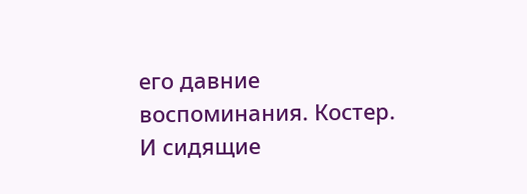его давние воспоминания. Костер. И сидящие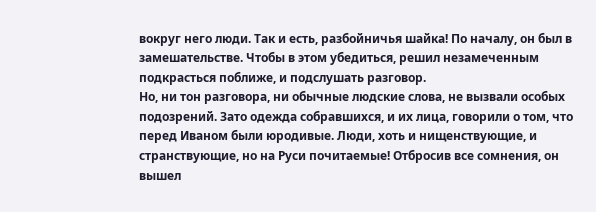вокруг него люди. Так и есть, разбойничья шайка! По началу, он был в замешательстве. Чтобы в этом убедиться, решил незамеченным подкрасться поближе, и подслушать разговор.
Но, ни тон разговора, ни обычные людские слова, не вызвали особых подозрений. Зато одежда собравшихся, и их лица, говорили о том, что перед Иваном были юродивые. Люди, хоть и нищенствующие, и странствующие, но на Руси почитаемые! Отбросив все сомнения, он вышел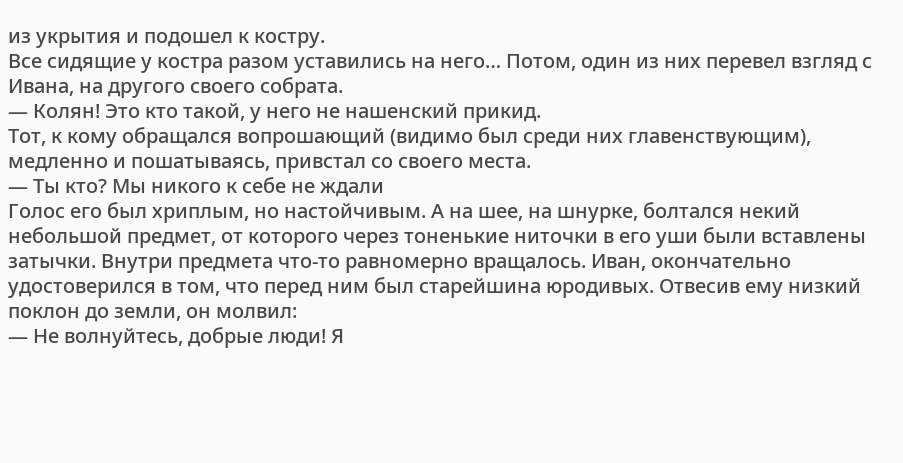из укрытия и подошел к костру.
Все сидящие у костра разом уставились на него… Потом, один из них перевел взгляд с Ивана, на другого своего собрата.
— Колян! Это кто такой, у него не нашенский прикид.
Тот, к кому обращался вопрошающий (видимо был среди них главенствующим), медленно и пошатываясь, привстал со своего места.
— Ты кто? Мы никого к себе не ждали
Голос его был хриплым, но настойчивым. А на шее, на шнурке, болтался некий небольшой предмет, от которого через тоненькие ниточки в его уши были вставлены затычки. Внутри предмета что-то равномерно вращалось. Иван, окончательно удостоверился в том, что перед ним был старейшина юродивых. Отвесив ему низкий поклон до земли, он молвил:
— Не волнуйтесь, добрые люди! Я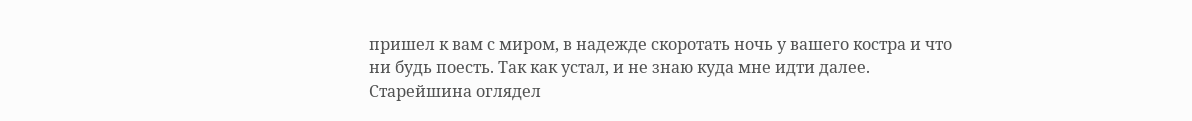пришел к вам с миром, в надежде скоротать ночь у вашего костра и что ни будь поесть. Так как устал, и не знаю куда мне идти далее.
Старейшина оглядел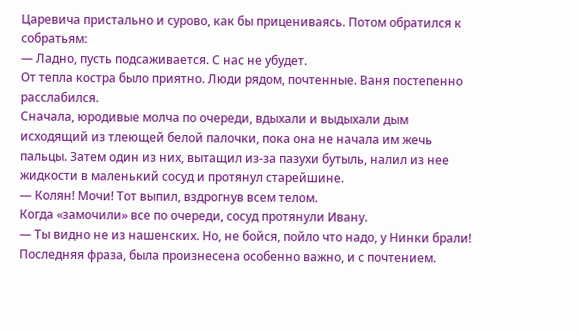Царевича пристально и сурово, как бы прицениваясь. Потом обратился к собратьям:
— Ладно, пусть подсаживается. С нас не убудет.
От тепла костра было приятно. Люди рядом, почтенные. Ваня постепенно расслабился.
Сначала, юродивые молча по очереди, вдыхали и выдыхали дым исходящий из тлеющей белой палочки, пока она не начала им жечь пальцы. Затем один из них, вытащил из-за пазухи бутыль, налил из нее жидкости в маленький сосуд и протянул старейшине.
— Колян! Мочи! Тот выпил, вздрогнув всем телом.
Когда «замочили» все по очереди, сосуд протянули Ивану.
— Ты видно не из нашенских. Но, не бойся, пойло что надо, у Нинки брали!
Последняя фраза, была произнесена особенно важно, и с почтением.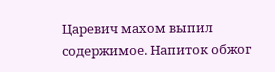Царевич махом выпил содержимое. Напиток обжог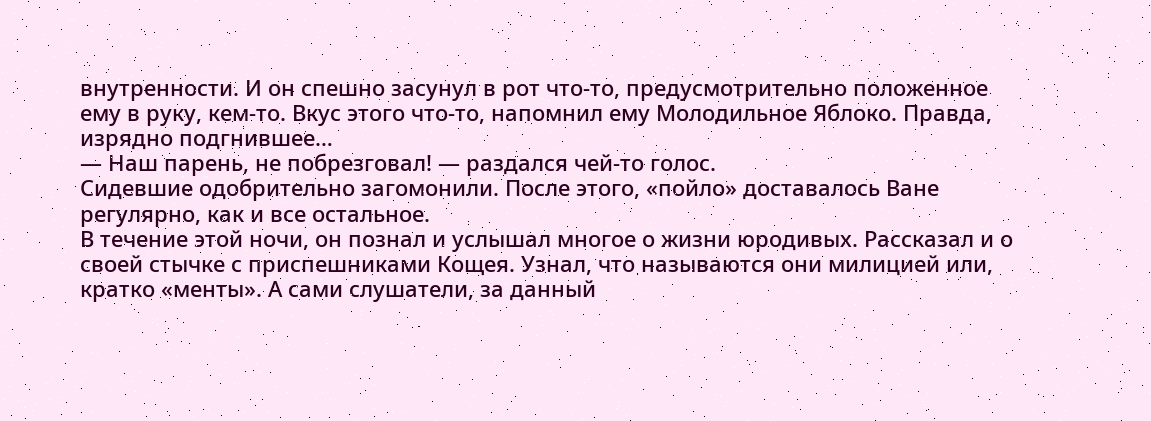внутренности. И он спешно засунул в рот что-то, предусмотрительно положенное ему в руку, кем-то. Вкус этого что-то, напомнил ему Молодильное Яблоко. Правда, изрядно подгнившее…
— Наш парень, не побрезговал! — раздался чей-то голос.
Сидевшие одобрительно загомонили. После этого, «пойло» доставалось Ване регулярно, как и все остальное.
В течение этой ночи, он познал и услышал многое о жизни юродивых. Рассказал и о своей стычке с приспешниками Кощея. Узнал, что называются они милицией или, кратко «менты». А сами слушатели, за данный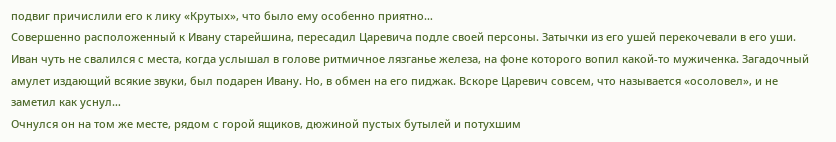подвиг причислили его к лику «Крутых», что было ему особенно приятно…
Совершенно расположенный к Ивану старейшина, пересадил Царевича подле своей персоны. Затычки из его ушей перекочевали в его уши. Иван чуть не свалился с места, когда услышал в голове ритмичное лязганье железа, на фоне которого вопил какой-то мужиченка. Загадочный амулет издающий всякие звуки, был подарен Ивану. Но, в обмен на его пиджак. Вскоре Царевич совсем, что называется «осоловел», и не заметил как уснул…
Очнулся он на том же месте, рядом с горой ящиков, дюжиной пустых бутылей и потухшим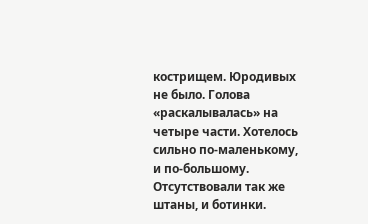кострищем. Юродивых не было. Голова «раскалывалась» на четыре части. Хотелось сильно по-маленькому, и по-большому. Отсутствовали так же штаны, и ботинки.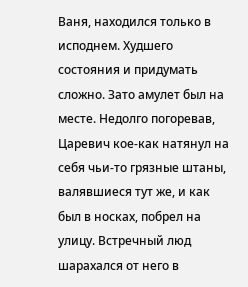Ваня, находился только в исподнем. Худшего состояния и придумать сложно. Зато амулет был на месте. Недолго погоревав, Царевич кое-как натянул на себя чьи-то грязные штаны, валявшиеся тут же, и как был в носках, побрел на улицу. Встречный люд шарахался от него в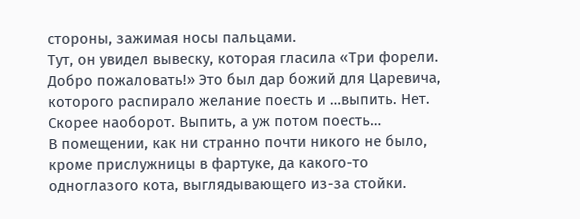стороны, зажимая носы пальцами.
Тут, он увидел вывеску, которая гласила «Три форели. Добро пожаловать!» Это был дар божий для Царевича, которого распирало желание поесть и …выпить. Нет. Скорее наоборот. Выпить, а уж потом поесть…
В помещении, как ни странно почти никого не было, кроме прислужницы в фартуке, да какого-то одноглазого кота, выглядывающего из-за стойки.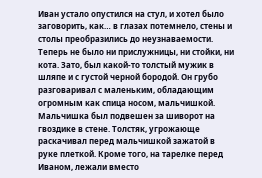Иван устало опустился на стул, и хотел было заговорить, как… в глазах потемнело, стены и столы преобразились до неузнаваемости. Теперь не было ни прислужницы, ни стойки, ни кота. Зато, был какой-то толстый мужик в шляпе и с густой черной бородой. Он грубо разговаривал с маленьким, обладающим огромным как спица носом, мальчишкой. Мальчишка был подвешен за шиворот на гвоздике в стене. Толстяк, угрожающе раскачивал перед мальчишкой зажатой в руке плеткой. Кроме того, на тарелке перед Иваном, лежали вместо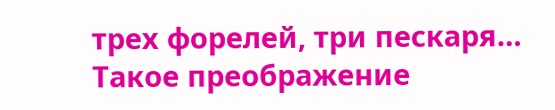трех форелей, три пескаря…
Такое преображение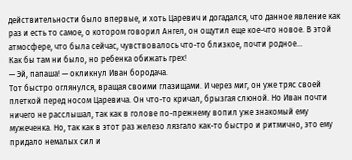действительности было впервые, и хоть Царевич и догадался, что данное явление как раз и есть то самое, о котором говорил Ангел, он ощутил еще кое-что новое. В этой атмосфере, что была сейчас, чувствовалось что-то близкое, почти родное…
Как бы там ни было, но ребенка обижать грех!
— Эй, папаша! — окликнул Иван бородача.
Тот быстро оглянулся, вращая своими глазищами. И через миг, он уже тряс своей плеткой перед носом Царевича. Он что-то кричал, брызгая слюной. Но Иван почти ничего не расслышал, так как в голове по-прежнему вопил уже знакомый ему мужеченка. Но, так как в этот раз железо лязгало как-то быстро и ритмично, это ему придало немалых сил и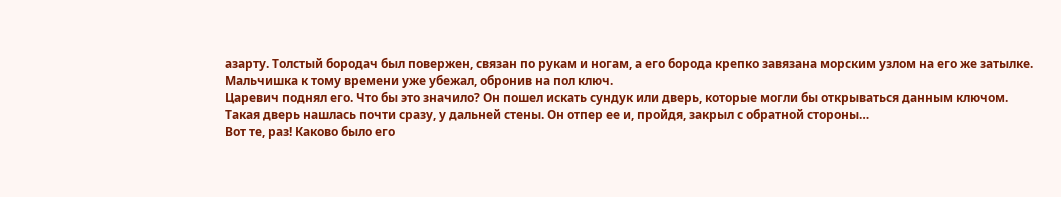азарту. Толстый бородач был повержен, связан по рукам и ногам, а его борода крепко завязана морским узлом на его же затылке. Мальчишка к тому времени уже убежал, обронив на пол ключ.
Царевич поднял его. Что бы это значило? Он пошел искать сундук или дверь, которые могли бы открываться данным ключом. Такая дверь нашлась почти сразу, у дальней стены. Он отпер ее и, пройдя, закрыл с обратной стороны…
Вот те, раз! Каково было его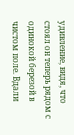удивление, видя, что стоял он теперь рядом с одинокой березой в чистом поле. Вдали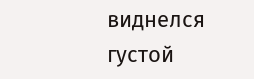виднелся густой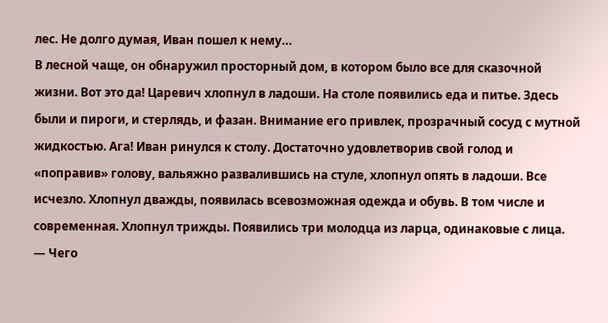лес. Не долго думая, Иван пошел к нему…
В лесной чаще, он обнаружил просторный дом, в котором было все для сказочной жизни. Вот это да! Царевич хлопнул в ладоши. На столе появились еда и питье. Здесь были и пироги, и стерлядь, и фазан. Внимание его привлек, прозрачный сосуд с мутной жидкостью. Ага! Иван ринулся к столу. Достаточно удовлетворив свой голод и «поправив» голову, вальяжно развалившись на стуле, хлопнул опять в ладоши. Все исчезло. Хлопнул дважды, появилась всевозможная одежда и обувь. В том числе и современная. Хлопнул трижды. Появились три молодца из ларца, одинаковые с лица.
— Чего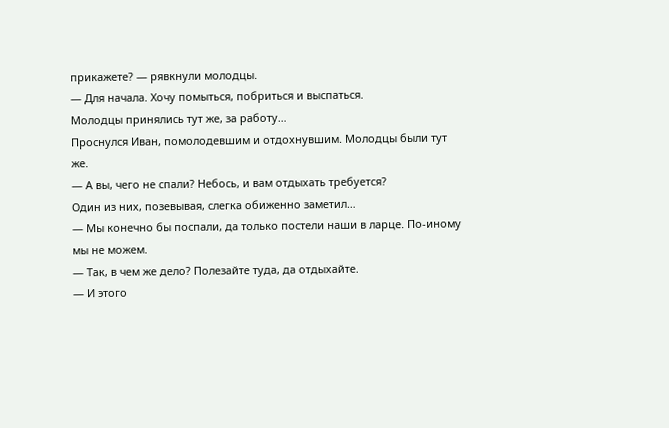прикажете? — рявкнули молодцы.
— Для начала. Хочу помыться, побриться и выспаться.
Молодцы принялись тут же, за работу…
Проснулся Иван, помолодевшим и отдохнувшим. Молодцы были тут же.
— А вы, чего не спали? Небось, и вам отдыхать требуется?
Один из них, позевывая, слегка обиженно заметил…
— Мы конечно бы поспали, да только постели наши в ларце. По-иному мы не можем.
— Так, в чем же дело? Полезайте туда, да отдыхайте.
— И этого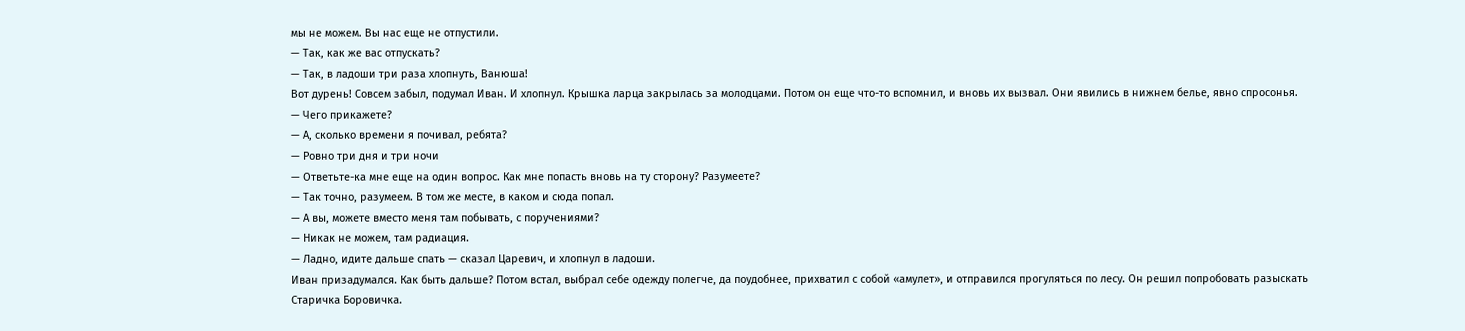мы не можем. Вы нас еще не отпустили.
— Так, как же вас отпускать?
— Так, в ладоши три раза хлопнуть, Ванюша!
Вот дурень! Совсем забыл, подумал Иван. И хлопнул. Крышка ларца закрылась за молодцами. Потом он еще что-то вспомнил, и вновь их вызвал. Они явились в нижнем белье, явно спросонья.
— Чего прикажете?
— А, сколько времени я почивал, ребята?
— Ровно три дня и три ночи
— Ответьте-ка мне еще на один вопрос. Как мне попасть вновь на ту сторону? Разумеете?
— Так точно, разумеем. В том же месте, в каком и сюда попал.
— А вы, можете вместо меня там побывать, с поручениями?
— Никак не можем, там радиация.
— Ладно, идите дальше спать — сказал Царевич, и хлопнул в ладоши.
Иван призадумался. Как быть дальше? Потом встал, выбрал себе одежду полегче, да поудобнее, прихватил с собой «амулет», и отправился прогуляться по лесу. Он решил попробовать разыскать Старичка Боровичка.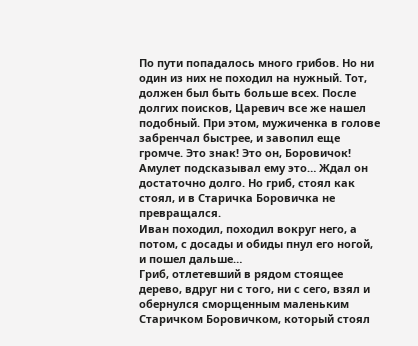По пути попадалось много грибов. Но ни один из них не походил на нужный. Тот, должен был быть больше всех. После долгих поисков, Царевич все же нашел подобный. При этом, мужиченка в голове забренчал быстрее, и завопил еще громче. Это знак! Это он, Боровичок! Амулет подсказывал ему это… Ждал он достаточно долго. Но гриб, стоял как стоял, и в Старичка Боровичка не превращался.
Иван походил, походил вокруг него, а потом, с досады и обиды пнул его ногой, и пошел дальше…
Гриб, отлетевший в рядом стоящее дерево, вдруг ни с того, ни с сего, взял и обернулся сморщенным маленьким Старичком Боровичком, который стоял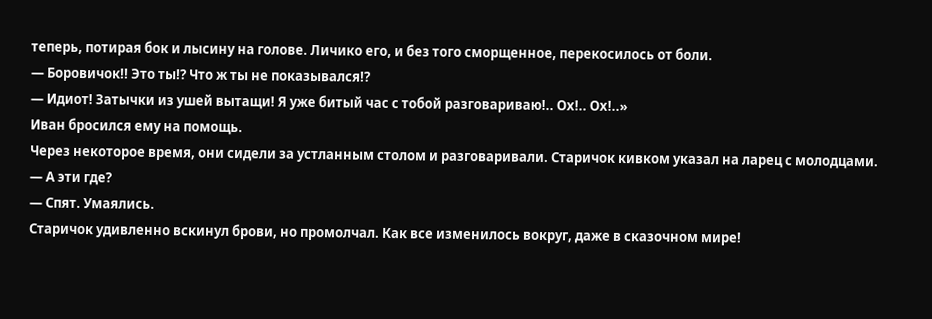теперь, потирая бок и лысину на голове. Личико его, и без того сморщенное, перекосилось от боли.
— Боровичок!! Это ты!? Что ж ты не показывался!?
— Идиот! Затычки из ушей вытащи! Я уже битый час с тобой разговариваю!.. Ох!.. Ох!..»
Иван бросился ему на помощь.
Через некоторое время, они сидели за устланным столом и разговаривали. Старичок кивком указал на ларец с молодцами.
— А эти где?
— Спят. Умаялись.
Старичок удивленно вскинул брови, но промолчал. Как все изменилось вокруг, даже в сказочном мире!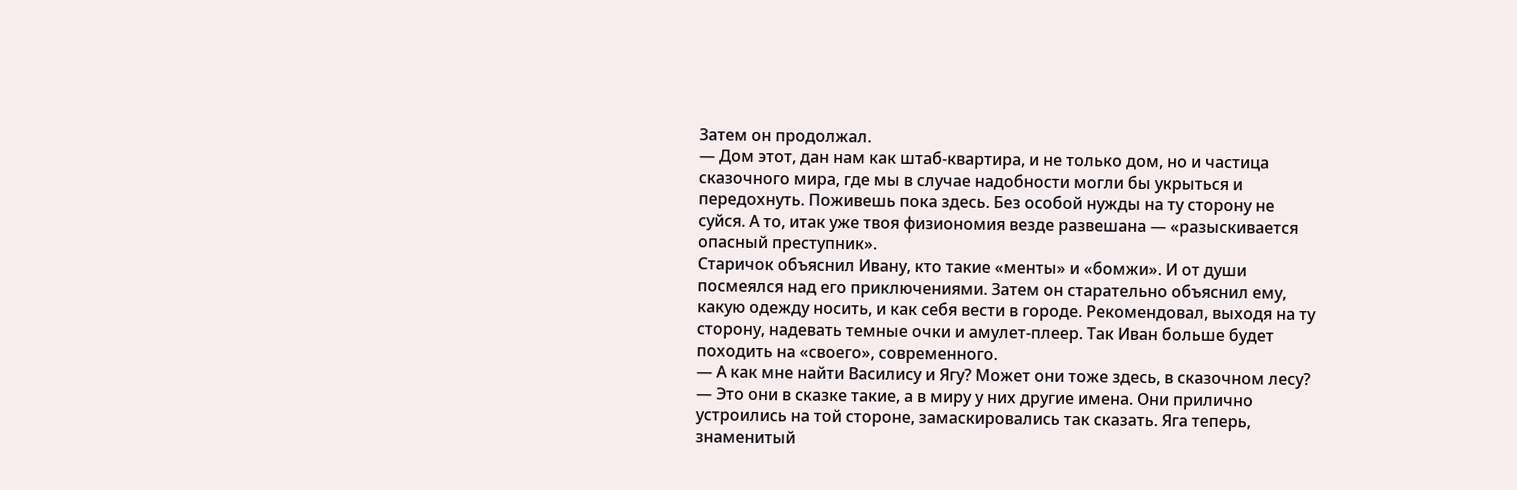Затем он продолжал.
— Дом этот, дан нам как штаб-квартира, и не только дом, но и частица сказочного мира, где мы в случае надобности могли бы укрыться и передохнуть. Поживешь пока здесь. Без особой нужды на ту сторону не суйся. А то, итак уже твоя физиономия везде развешана — «разыскивается опасный преступник».
Старичок объяснил Ивану, кто такие «менты» и «бомжи». И от души посмеялся над его приключениями. Затем он старательно объяснил ему, какую одежду носить, и как себя вести в городе. Рекомендовал, выходя на ту сторону, надевать темные очки и амулет-плеер. Так Иван больше будет походить на «своего», современного.
— А как мне найти Василису и Ягу? Может они тоже здесь, в сказочном лесу?
— Это они в сказке такие, а в миру у них другие имена. Они прилично устроились на той стороне, замаскировались так сказать. Яга теперь, знаменитый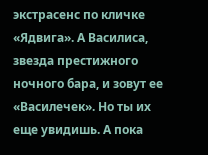экстрасенс по кличке «Ядвига». А Василиса, звезда престижного ночного бара, и зовут ее «Василечек». Но ты их еще увидишь. А пока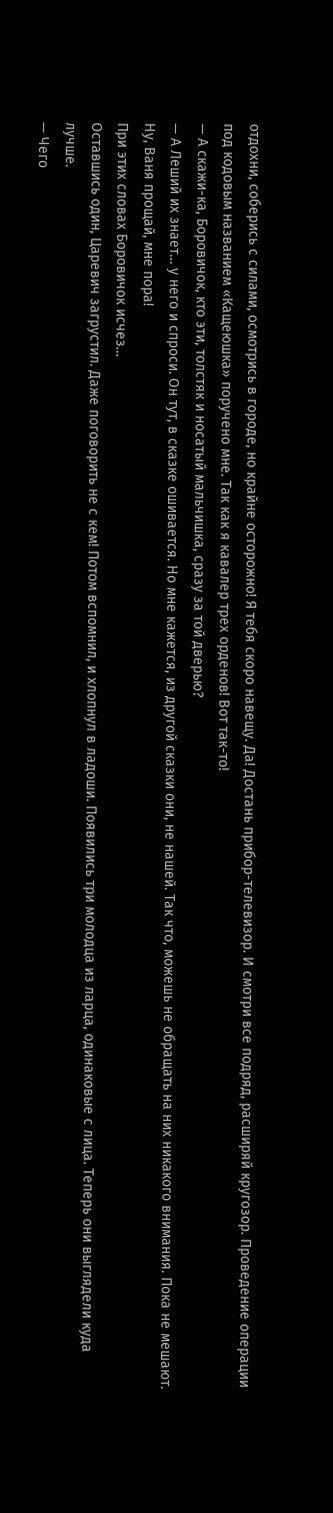отдохни, соберись с силами, осмотрись в городе, но крайне осторожно! Я тебя скоро навещу. Да! Достань прибор-телевизор. И смотри все подряд, расширяй кругозор. Проведение операции под кодовым названием «Кащеюшка» поручено мне. Так как я кавалер трех орденов! Вот так-то!
— А скажи-ка, Боровичок, кто эти, толстяк и носатый мальчишка, сразу за той дверью?
— А Леший их знает… у него и спроси. Он тут, в сказке ошивается. Но мне кажется, из другой сказки они, не нашей. Так что, можешь не обращать на них никакого внимания. Пока не мешают. Ну, Ваня прощай, мне пора!
При этих словах Боровичок исчез…
Оставшись один, Царевич загрустил. Даже поговорить не с кем! Потом вспомнил, и хлопнул в ладоши. Появились три молодца из ларца, одинаковые с лица. Теперь они выглядели куда лучше.
— Чего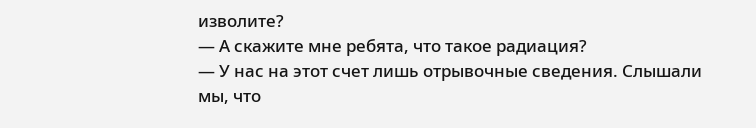изволите?
— А скажите мне ребята, что такое радиация?
— У нас на этот счет лишь отрывочные сведения. Слышали мы, что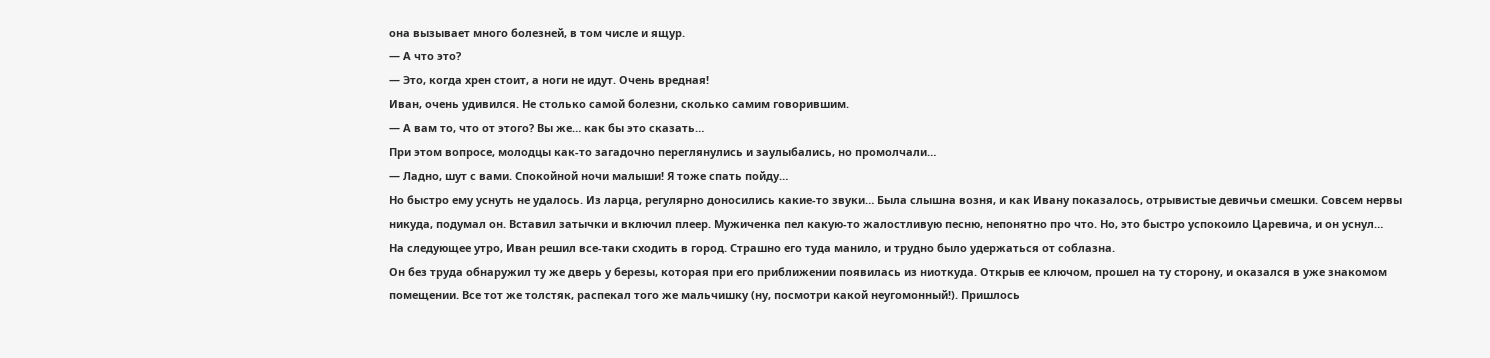она вызывает много болезней, в том числе и ящур.
— А что это?
— Это, когда хрен стоит, а ноги не идут. Очень вредная!
Иван, очень удивился. Не столько самой болезни, сколько самим говорившим.
— А вам то, что от этого? Вы же… как бы это сказать…
При этом вопросе, молодцы как-то загадочно переглянулись и заулыбались, но промолчали…
— Ладно, шут с вами. Спокойной ночи малыши! Я тоже спать пойду…
Но быстро ему уснуть не удалось. Из ларца, регулярно доносились какие-то звуки… Была слышна возня, и как Ивану показалось, отрывистые девичьи смешки. Совсем нервы никуда, подумал он. Вставил затычки и включил плеер. Мужиченка пел какую-то жалостливую песню, непонятно про что. Но, это быстро успокоило Царевича, и он уснул…
На следующее утро, Иван решил все-таки сходить в город. Страшно его туда манило, и трудно было удержаться от соблазна.
Он без труда обнаружил ту же дверь у березы, которая при его приближении появилась из ниоткуда. Открыв ее ключом, прошел на ту сторону, и оказался в уже знакомом помещении. Все тот же толстяк, распекал того же мальчишку (ну, посмотри какой неугомонный!). Пришлось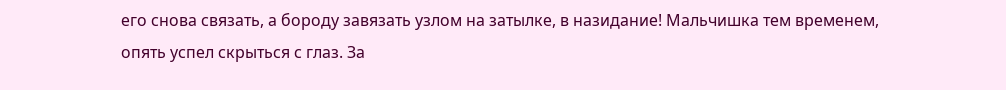его снова связать, а бороду завязать узлом на затылке, в назидание! Мальчишка тем временем, опять успел скрыться с глаз. За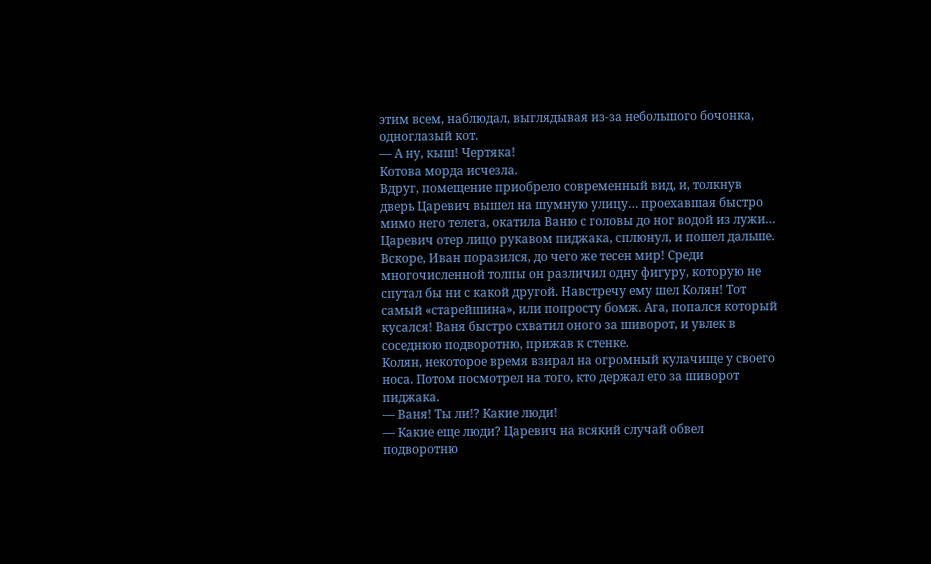этим всем, наблюдал, выглядывая из-за небольшого бочонка, одноглазый кот.
— А ну, кыш! Чертяка!
Котова морда исчезла.
Вдруг, помещение приобрело современный вид, и, толкнув дверь Царевич вышел на шумную улицу… проехавшая быстро мимо него телега, окатила Ваню с головы до ног водой из лужи… Царевич отер лицо рукавом пиджака, сплюнул, и пошел дальше.
Вскоре, Иван поразился, до чего же тесен мир! Среди многочисленной толпы он различил одну фигуру, которую не спутал бы ни с какой другой. Навстречу ему шел Колян! Тот самый «старейшина», или попросту бомж. Ага, попался который кусался! Ваня быстро схватил оного за шиворот, и увлек в соседнюю подворотню, прижав к стенке.
Колян, некоторое время взирал на огромный кулачище у своего носа. Потом посмотрел на того, кто держал его за шиворот пиджака.
— Ваня! Ты ли!? Какие люди!
— Какие еще люди? Царевич на всякий случай обвел подворотню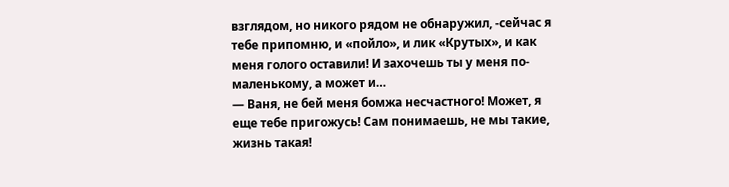взглядом, но никого рядом не обнаружил, -сейчас я тебе припомню, и «пойло», и лик «Крутых», и как меня голого оставили! И захочешь ты у меня по-маленькому, а может и…
— Ваня, не бей меня бомжа несчастного! Может, я еще тебе пригожусь! Сам понимаешь, не мы такие, жизнь такая!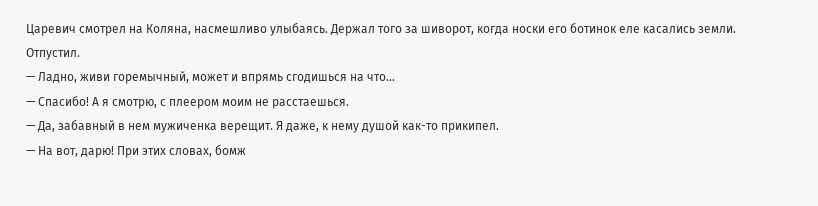Царевич смотрел на Коляна, насмешливо улыбаясь. Держал того за шиворот, когда носки его ботинок еле касались земли. Отпустил.
— Ладно, живи горемычный, может и впрямь сгодишься на что…
— Спасибо! А я смотрю, с плеером моим не расстаешься.
— Да, забавный в нем мужиченка верещит. Я даже, к нему душой как-то прикипел.
— На вот, дарю! При этих словах, бомж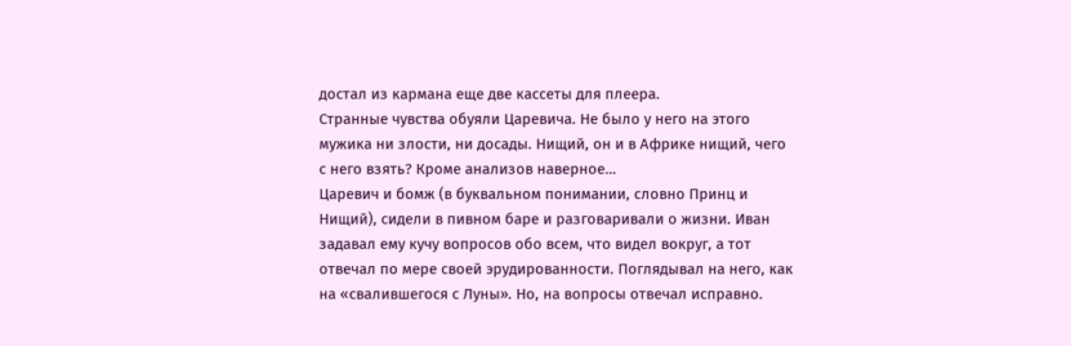достал из кармана еще две кассеты для плеера.
Странные чувства обуяли Царевича. Не было у него на этого мужика ни злости, ни досады. Нищий, он и в Африке нищий, чего с него взять? Кроме анализов наверное…
Царевич и бомж (в буквальном понимании, словно Принц и Нищий), сидели в пивном баре и разговаривали о жизни. Иван задавал ему кучу вопросов обо всем, что видел вокруг, а тот отвечал по мере своей эрудированности. Поглядывал на него, как на «свалившегося с Луны». Но, на вопросы отвечал исправно.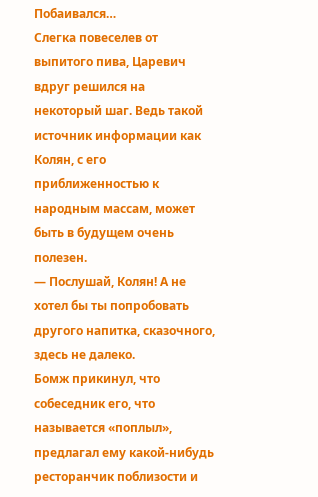Побаивался…
Слегка повеселев от выпитого пива, Царевич вдруг решился на некоторый шаг. Ведь такой источник информации как Колян, с его приближенностью к народным массам, может быть в будущем очень полезен.
— Послушай, Колян! А не хотел бы ты попробовать другого напитка, сказочного, здесь не далеко.
Бомж прикинул, что собеседник его, что называется «поплыл», предлагал ему какой-нибудь ресторанчик поблизости и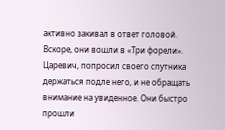активно закивал в ответ головой.
Вскоре, они вошли в «Три форели». Царевич, попросил своего спутника держаться подле него, и не обращать внимание на увиденное. Они быстро прошли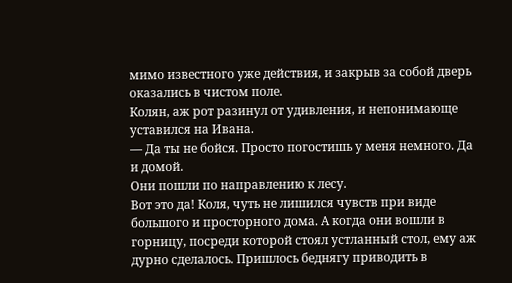мимо известного уже действия, и закрыв за собой дверь оказались в чистом поле.
Колян, аж рот разинул от удивления, и непонимающе уставился на Ивана.
— Да ты не бойся. Просто погостишь у меня немного. Да и домой.
Они пошли по направлению к лесу.
Вот это да! Коля, чуть не лишился чувств при виде большого и просторного дома. А когда они вошли в горницу, посреди которой стоял устланный стол, ему аж дурно сделалось. Пришлось беднягу приводить в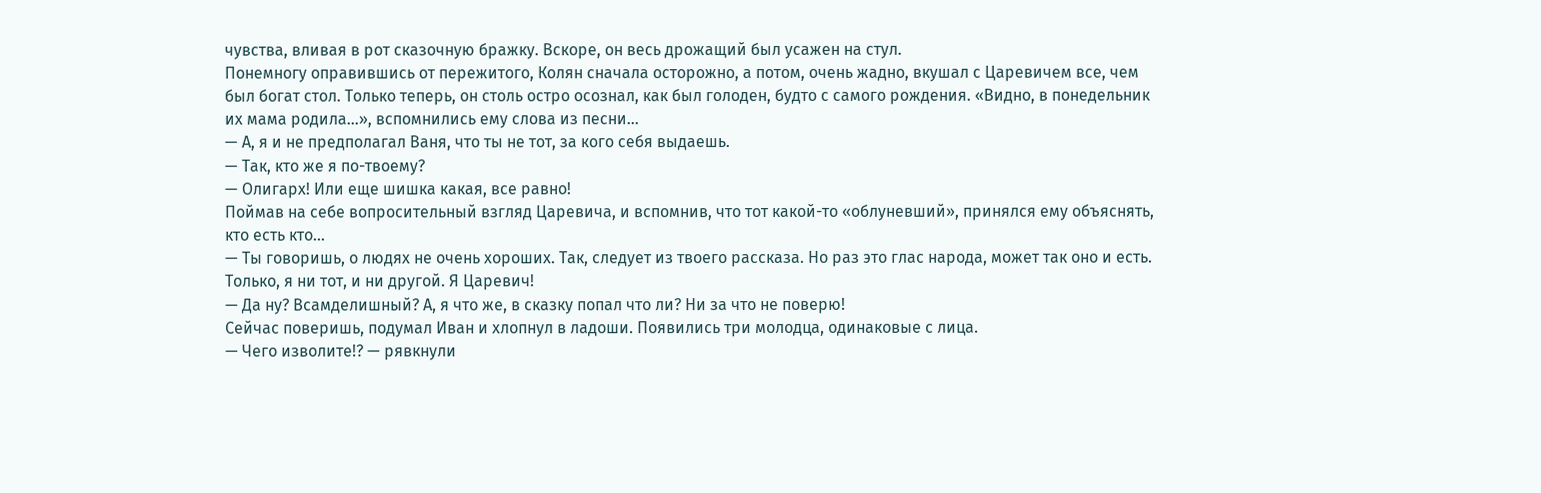чувства, вливая в рот сказочную бражку. Вскоре, он весь дрожащий был усажен на стул.
Понемногу оправившись от пережитого, Колян сначала осторожно, а потом, очень жадно, вкушал с Царевичем все, чем был богат стол. Только теперь, он столь остро осознал, как был голоден, будто с самого рождения. «Видно, в понедельник их мама родила…», вспомнились ему слова из песни…
— А, я и не предполагал Ваня, что ты не тот, за кого себя выдаешь.
— Так, кто же я по-твоему?
— Олигарх! Или еще шишка какая, все равно!
Поймав на себе вопросительный взгляд Царевича, и вспомнив, что тот какой-то «облуневший», принялся ему объяснять, кто есть кто…
— Ты говоришь, о людях не очень хороших. Так, следует из твоего рассказа. Но раз это глас народа, может так оно и есть. Только, я ни тот, и ни другой. Я Царевич!
— Да ну? Всамделишный? А, я что же, в сказку попал что ли? Ни за что не поверю!
Сейчас поверишь, подумал Иван и хлопнул в ладоши. Появились три молодца, одинаковые с лица.
— Чего изволите!? — рявкнули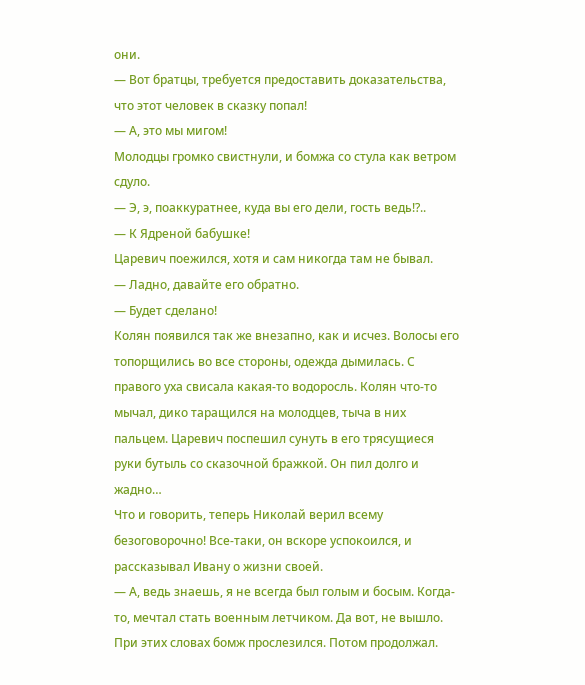они.
— Вот братцы, требуется предоставить доказательства, что этот человек в сказку попал!
— А, это мы мигом!
Молодцы громко свистнули, и бомжа со стула как ветром сдуло.
— Э, э, поаккуратнее, куда вы его дели, гость ведь!?..
— К Ядреной бабушке!
Царевич поежился, хотя и сам никогда там не бывал.
— Ладно, давайте его обратно.
— Будет сделано!
Колян появился так же внезапно, как и исчез. Волосы его топорщились во все стороны, одежда дымилась. С правого уха свисала какая-то водоросль. Колян что-то мычал, дико таращился на молодцев, тыча в них пальцем. Царевич поспешил сунуть в его трясущиеся руки бутыль со сказочной бражкой. Он пил долго и жадно…
Что и говорить, теперь Николай верил всему безоговорочно! Все-таки, он вскоре успокоился, и рассказывал Ивану о жизни своей.
— А, ведь знаешь, я не всегда был голым и босым. Когда-то, мечтал стать военным летчиком. Да вот, не вышло. При этих словах бомж прослезился. Потом продолжал.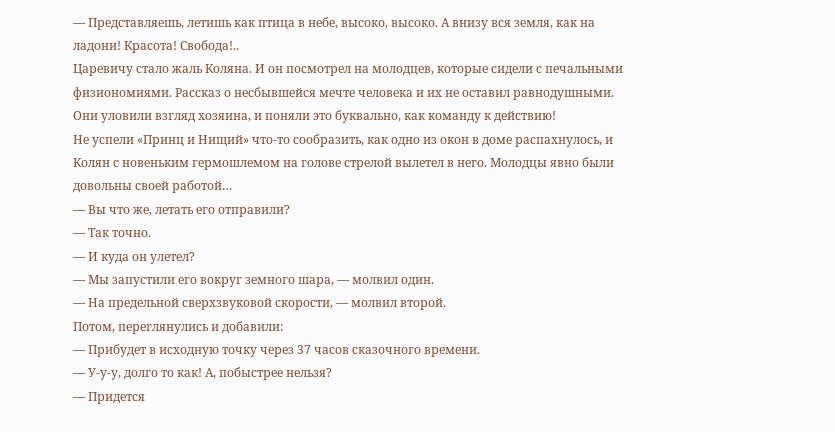— Представляешь, летишь как птица в небе, высоко, высоко. А внизу вся земля, как на ладони! Красота! Свобода!..
Царевичу стало жаль Коляна. И он посмотрел на молодцев, которые сидели с печальными физиономиями. Рассказ о несбывшейся мечте человека и их не оставил равнодушными.
Они уловили взгляд хозяина, и поняли это буквально, как команду к действию!
Не успели «Принц и Нищий» что-то сообразить, как одно из окон в доме распахнулось, и Колян с новеньким гермошлемом на голове стрелой вылетел в него. Молодцы явно были довольны своей работой…
— Вы что же, летать его отправили?
— Так точно.
— И куда он улетел?
— Мы запустили его вокруг земного шара, — молвил один.
— На предельной сверхзвуковой скорости, — молвил второй.
Потом, переглянулись и добавили:
— Прибудет в исходную точку через 37 часов сказочного времени.
— У-у-у, долго то как! А, побыстрее нельзя?
— Придется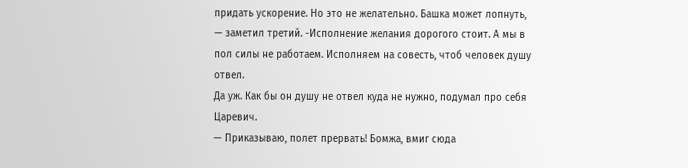придать ускорение. Но это не желательно. Башка может лопнуть, — заметил третий. -Исполнение желания дорогого стоит. А мы в пол силы не работаем. Исполняем на совесть, чтоб человек душу отвел.
Да уж. Как бы он душу не отвел куда не нужно, подумал про себя Царевич.
— Приказываю, полет прервать! Бомжа, вмиг сюда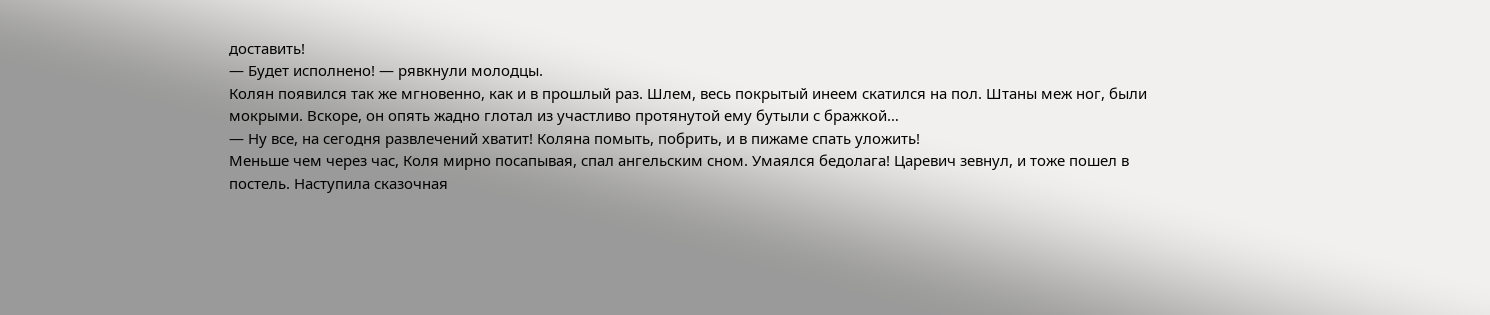доставить!
— Будет исполнено! — рявкнули молодцы.
Колян появился так же мгновенно, как и в прошлый раз. Шлем, весь покрытый инеем скатился на пол. Штаны меж ног, были мокрыми. Вскоре, он опять жадно глотал из участливо протянутой ему бутыли с бражкой…
— Ну все, на сегодня развлечений хватит! Коляна помыть, побрить, и в пижаме спать уложить!
Меньше чем через час, Коля мирно посапывая, спал ангельским сном. Умаялся бедолага! Царевич зевнул, и тоже пошел в постель. Наступила сказочная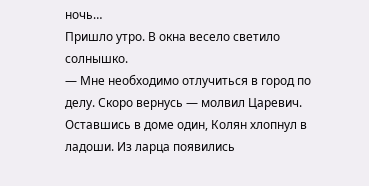ночь…
Пришло утро. В окна весело светило солнышко.
— Мне необходимо отлучиться в город по делу. Скоро вернусь — молвил Царевич.
Оставшись в доме один, Колян хлопнул в ладоши. Из ларца появились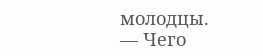молодцы.
— Чего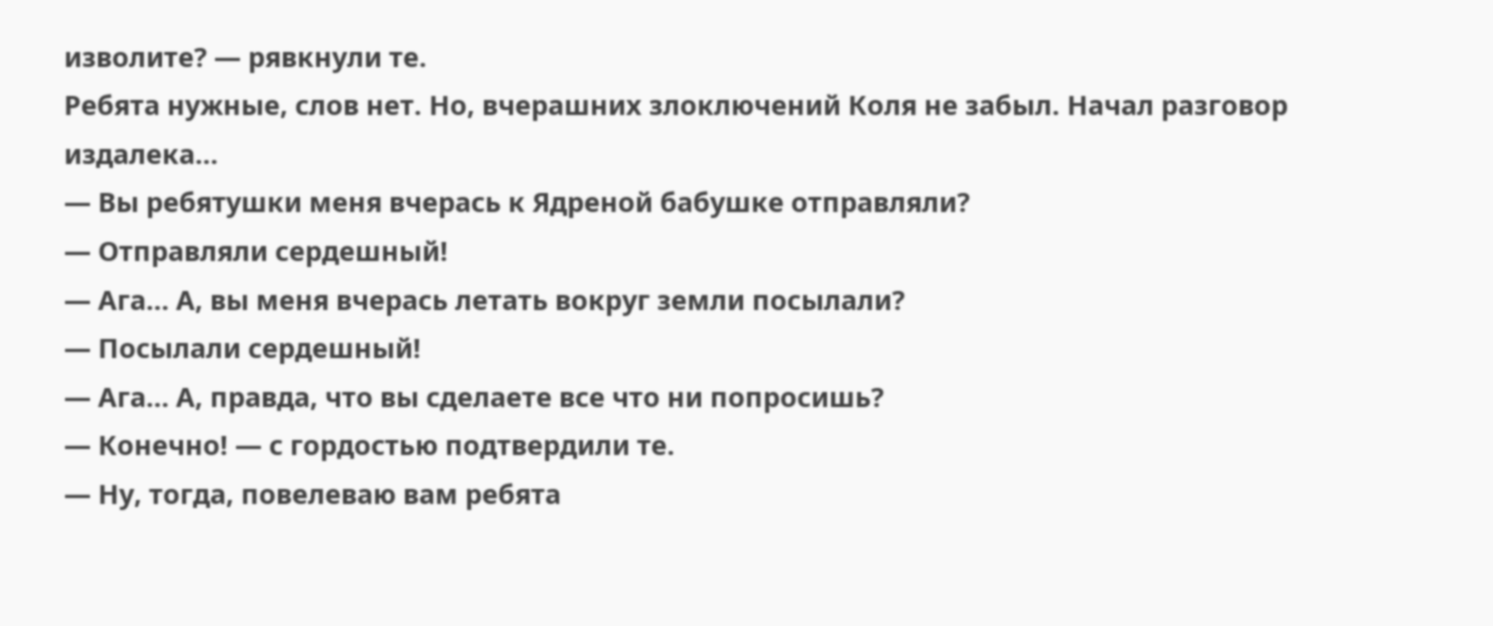изволите? — рявкнули те.
Ребята нужные, слов нет. Но, вчерашних злоключений Коля не забыл. Начал разговор издалека…
— Вы ребятушки меня вчерась к Ядреной бабушке отправляли?
— Отправляли сердешный!
— Ага… А, вы меня вчерась летать вокруг земли посылали?
— Посылали сердешный!
— Ага… А, правда, что вы сделаете все что ни попросишь?
— Конечно! — с гордостью подтвердили те.
— Ну, тогда, повелеваю вам ребята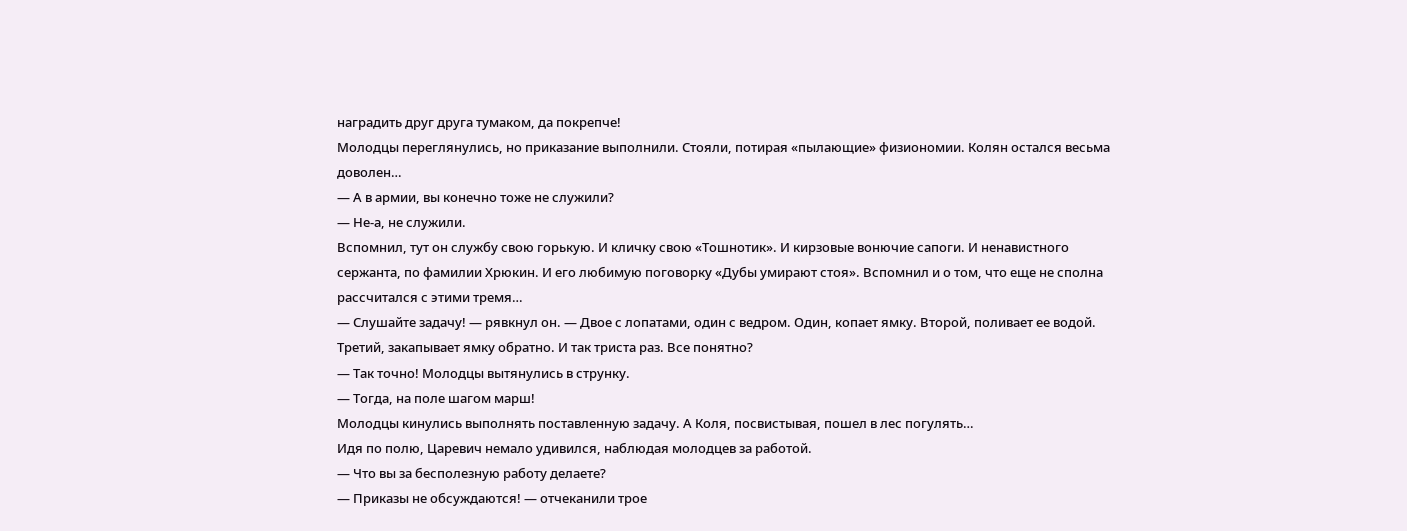наградить друг друга тумаком, да покрепче!
Молодцы переглянулись, но приказание выполнили. Стояли, потирая «пылающие» физиономии. Колян остался весьма доволен…
— А в армии, вы конечно тоже не служили?
— Не-а, не служили.
Вспомнил, тут он службу свою горькую. И кличку свою «Тошнотик». И кирзовые вонючие сапоги. И ненавистного сержанта, по фамилии Хрюкин. И его любимую поговорку «Дубы умирают стоя». Вспомнил и о том, что еще не сполна рассчитался с этими тремя…
— Слушайте задачу! — рявкнул он. — Двое с лопатами, один с ведром. Один, копает ямку. Второй, поливает ее водой. Третий, закапывает ямку обратно. И так триста раз. Все понятно?
— Так точно! Молодцы вытянулись в струнку.
— Тогда, на поле шагом марш!
Молодцы кинулись выполнять поставленную задачу. А Коля, посвистывая, пошел в лес погулять…
Идя по полю, Царевич немало удивился, наблюдая молодцев за работой.
— Что вы за бесполезную работу делаете?
— Приказы не обсуждаются! — отчеканили трое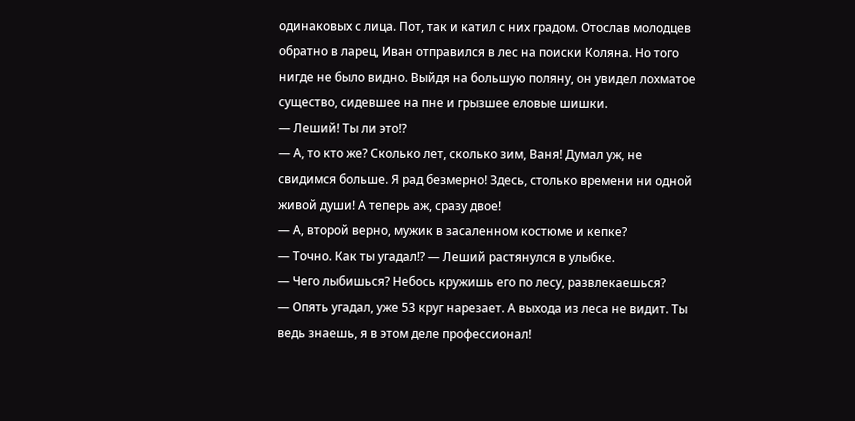одинаковых с лица. Пот, так и катил с них градом. Отослав молодцев обратно в ларец, Иван отправился в лес на поиски Коляна. Но того нигде не было видно. Выйдя на большую поляну, он увидел лохматое существо, сидевшее на пне и грызшее еловые шишки.
— Леший! Ты ли это!?
— А, то кто же? Сколько лет, сколько зим, Ваня! Думал уж, не свидимся больше. Я рад безмерно! Здесь, столько времени ни одной живой души! А теперь аж, сразу двое!
— А, второй верно, мужик в засаленном костюме и кепке?
— Точно. Как ты угадал!? — Леший растянулся в улыбке.
— Чего лыбишься? Небось кружишь его по лесу, развлекаешься?
— Опять угадал, уже 53 круг нарезает. А выхода из леса не видит. Ты ведь знаешь, я в этом деле профессионал!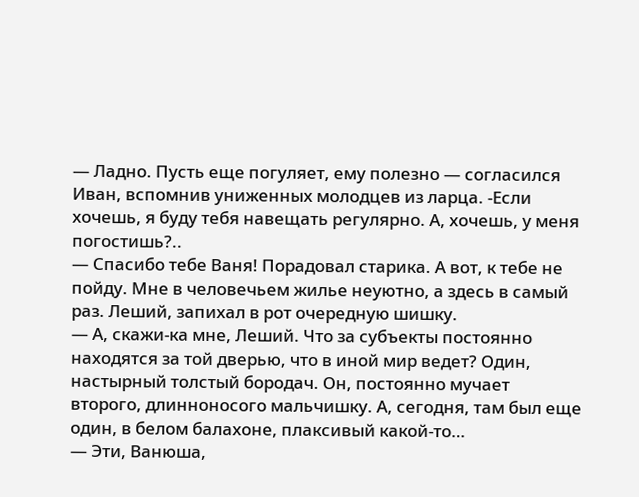— Ладно. Пусть еще погуляет, ему полезно — согласился Иван, вспомнив униженных молодцев из ларца. -Если хочешь, я буду тебя навещать регулярно. А, хочешь, у меня погостишь?..
— Спасибо тебе Ваня! Порадовал старика. А вот, к тебе не пойду. Мне в человечьем жилье неуютно, а здесь в самый раз. Леший, запихал в рот очередную шишку.
— А, скажи-ка мне, Леший. Что за субъекты постоянно находятся за той дверью, что в иной мир ведет? Один, настырный толстый бородач. Он, постоянно мучает второго, длинноносого мальчишку. А, сегодня, там был еще один, в белом балахоне, плаксивый какой-то…
— Эти, Ванюша,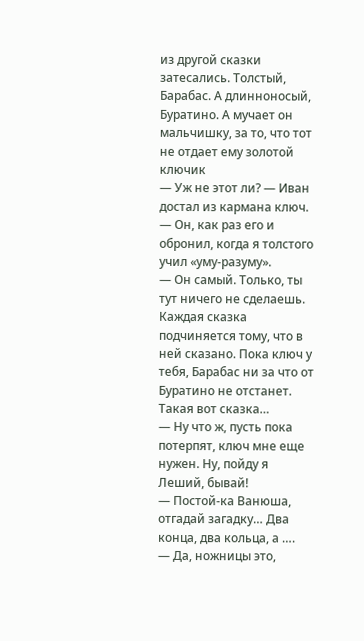из другой сказки затесались. Толстый, Барабас. А длинноносый, Буратино. А мучает он мальчишку, за то, что тот не отдает ему золотой ключик
— Уж не этот ли? — Иван достал из кармана ключ. — Он, как раз его и обронил, когда я толстого учил «уму-разуму».
— Он самый. Только, ты тут ничего не сделаешь. Каждая сказка подчиняется тому, что в ней сказано. Пока ключ у тебя, Барабас ни за что от Буратино не отстанет. Такая вот сказка…
— Ну что ж, пусть пока потерпят, ключ мне еще нужен. Ну, пойду я Леший, бывай!
— Постой-ка Ванюша, отгадай загадку… Два конца, два кольца, а ….
— Да, ножницы это,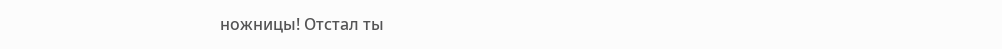ножницы! Отстал ты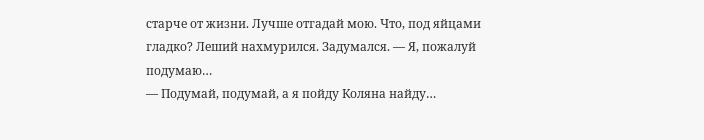старче от жизни. Лучше отгадай мою. Что, под яйцами гладко? Леший нахмурился. Задумался. — Я, пожалуй подумаю…
— Подумай, подумай, а я пойду Коляна найду…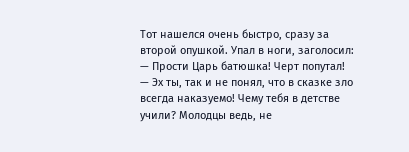Тот нашелся очень быстро, сразу за второй опушкой. Упал в ноги, заголосил:
— Прости Царь батюшка! Черт попутал!
— Эх ты, так и не понял, что в сказке зло всегда наказуемо! Чему тебя в детстве учили? Молодцы ведь, не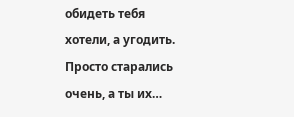обидеть тебя хотели, а угодить. Просто старались очень, а ты их…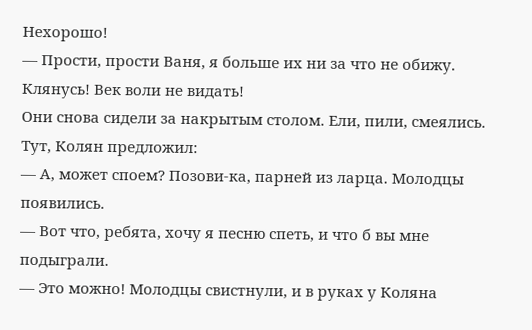Нехорошо!
— Прости, прости Ваня, я больше их ни за что не обижу. Клянусь! Век воли не видать!
Они снова сидели за накрытым столом. Ели, пили, смеялись. Тут, Колян предложил:
— А, может споем? Позови-ка, парней из ларца. Молодцы появились.
— Вот что, ребята, хочу я песню спеть, и что б вы мне подыграли.
— Это можно! Молодцы свистнули, и в руках у Коляна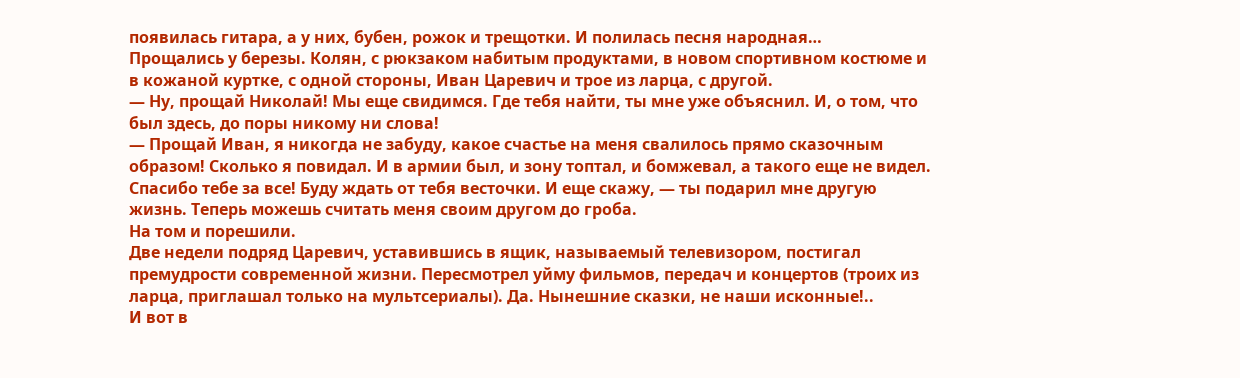появилась гитара, а у них, бубен, рожок и трещотки. И полилась песня народная…
Прощались у березы. Колян, с рюкзаком набитым продуктами, в новом спортивном костюме и в кожаной куртке, с одной стороны, Иван Царевич и трое из ларца, с другой.
— Ну, прощай Николай! Мы еще свидимся. Где тебя найти, ты мне уже объяснил. И, о том, что был здесь, до поры никому ни слова!
— Прощай Иван, я никогда не забуду, какое счастье на меня свалилось прямо сказочным образом! Сколько я повидал. И в армии был, и зону топтал, и бомжевал, а такого еще не видел. Спасибо тебе за все! Буду ждать от тебя весточки. И еще скажу, — ты подарил мне другую жизнь. Теперь можешь считать меня своим другом до гроба.
На том и порешили.
Две недели подряд Царевич, уставившись в ящик, называемый телевизором, постигал премудрости современной жизни. Пересмотрел уйму фильмов, передач и концертов (троих из ларца, приглашал только на мультсериалы). Да. Нынешние сказки, не наши исконные!..
И вот в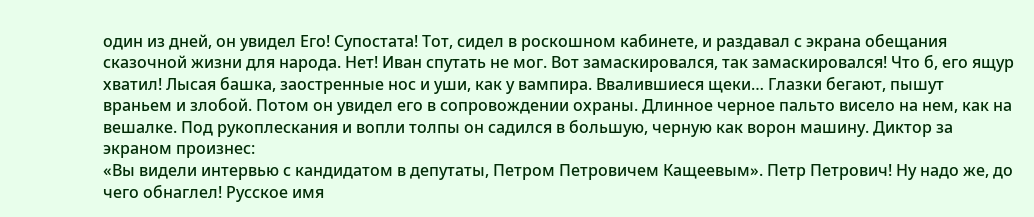один из дней, он увидел Его! Супостата! Тот, сидел в роскошном кабинете, и раздавал с экрана обещания сказочной жизни для народа. Нет! Иван спутать не мог. Вот замаскировался, так замаскировался! Что б, его ящур хватил! Лысая башка, заостренные нос и уши, как у вампира. Ввалившиеся щеки… Глазки бегают, пышут враньем и злобой. Потом он увидел его в сопровождении охраны. Длинное черное пальто висело на нем, как на вешалке. Под рукоплескания и вопли толпы он садился в большую, черную как ворон машину. Диктор за экраном произнес:
«Вы видели интервью с кандидатом в депутаты, Петром Петровичем Кащеевым». Петр Петрович! Ну надо же, до чего обнаглел! Русское имя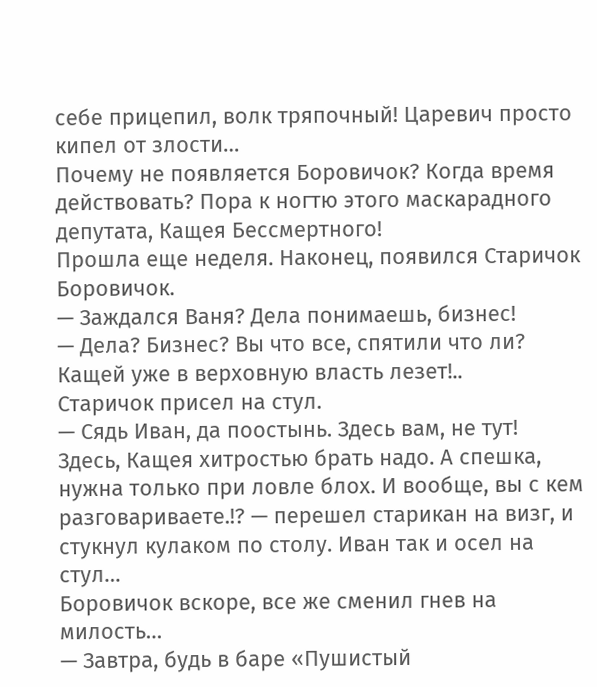себе прицепил, волк тряпочный! Царевич просто кипел от злости…
Почему не появляется Боровичок? Когда время действовать? Пора к ногтю этого маскарадного депутата, Кащея Бессмертного!
Прошла еще неделя. Наконец, появился Старичок Боровичок.
— Заждался Ваня? Дела понимаешь, бизнес!
— Дела? Бизнес? Вы что все, спятили что ли? Кащей уже в верховную власть лезет!..
Старичок присел на стул.
— Сядь Иван, да поостынь. Здесь вам, не тут! Здесь, Кащея хитростью брать надо. А спешка, нужна только при ловле блох. И вообще, вы с кем разговариваете.!? — перешел старикан на визг, и стукнул кулаком по столу. Иван так и осел на стул…
Боровичок вскоре, все же сменил гнев на милость…
— Завтра, будь в баре «Пушистый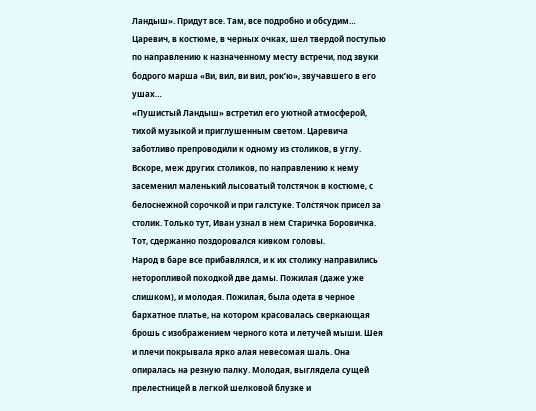Ландыш». Придут все. Там, все подробно и обсудим…
Царевич, в костюме, в черных очках, шел твердой поступью по направлению к назначенному месту встречи, под звуки бодрого марша «Ви, вил, ви вил, рок’ю», звучавшего в его ушах…
«Пушистый Ландыш» встретил его уютной атмосферой, тихой музыкой и приглушенным светом. Царевича заботливо препроводили к одному из столиков, в углу. Вскоре, меж других столиков, по направлению к нему засеменил маленький лысоватый толстячок в костюме, с белоснежной сорочкой и при галстуке. Толстячок присел за столик. Только тут, Иван узнал в нем Старичка Боровичка. Тот, сдержанно поздоровался кивком головы.
Народ в баре все прибавлялся, и к их столику направились неторопливой походкой две дамы. Пожилая (даже уже слишком), и молодая. Пожилая, была одета в черное бархатное платье, на котором красовалась сверкающая брошь с изображением черного кота и летучей мыши. Шея и плечи покрывала ярко алая невесомая шаль. Она опиралась на резную палку. Молодая, выглядела сущей прелестницей в легкой шелковой блузке и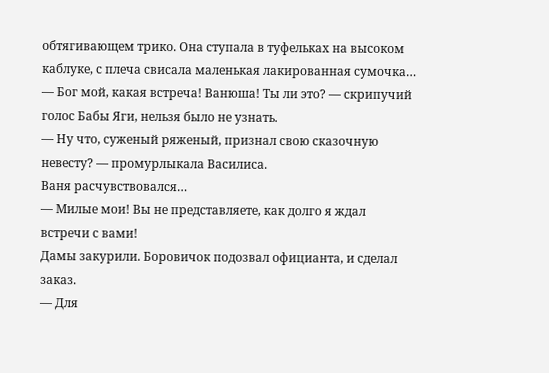обтягивающем трико. Она ступала в туфельках на высоком каблуке, с плеча свисала маленькая лакированная сумочка…
— Бог мой, какая встреча! Ванюша! Ты ли это? — скрипучий голос Бабы Яги, нельзя было не узнать.
— Ну что, суженый ряженый, признал свою сказочную невесту? — промурлыкала Василиса.
Ваня расчувствовался…
— Милые мои! Вы не представляете, как долго я ждал встречи с вами!
Дамы закурили. Боровичок подозвал официанта, и сделал заказ.
— Для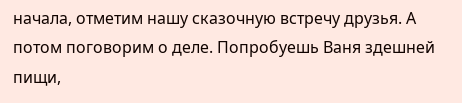начала, отметим нашу сказочную встречу друзья. А потом поговорим о деле. Попробуешь Ваня здешней пищи,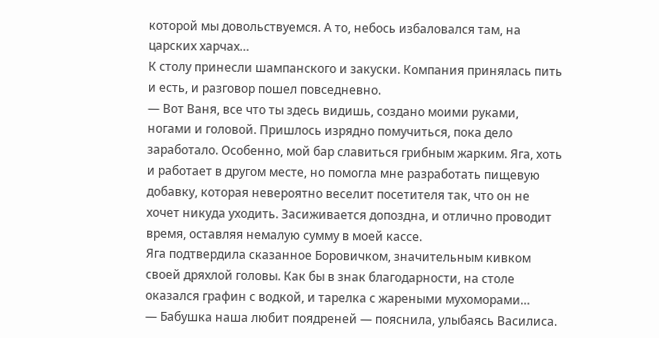которой мы довольствуемся. А то, небось избаловался там, на царских харчах…
К столу принесли шампанского и закуски. Компания принялась пить и есть, и разговор пошел повседневно.
— Вот Ваня, все что ты здесь видишь, создано моими руками, ногами и головой. Пришлось изрядно помучиться, пока дело заработало. Особенно, мой бар славиться грибным жарким. Яга, хоть и работает в другом месте, но помогла мне разработать пищевую добавку, которая невероятно веселит посетителя так, что он не хочет никуда уходить. Засиживается допоздна, и отлично проводит время, оставляя немалую сумму в моей кассе.
Яга подтвердила сказанное Боровичком, значительным кивком своей дряхлой головы. Как бы в знак благодарности, на столе оказался графин с водкой, и тарелка с жареными мухоморами…
— Бабушка наша любит поядреней — пояснила, улыбаясь Василиса.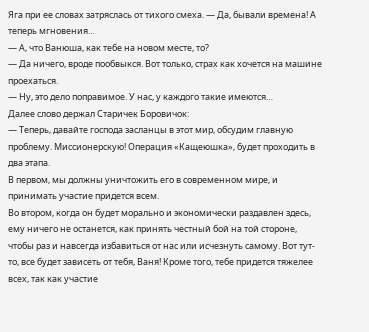Яга при ее словах затряслась от тихого смеха. — Да, бывали времена! А теперь мгновения…
— А, что Ванюша, как тебе на новом месте, то?
— Да ничего, вроде пообвыкся. Вот только, страх как хочется на машине проехаться.
— Ну, это дело поправимое. У нас, у каждого такие имеются…
Далее слово держал Старичек Боровичок:
— Теперь, давайте господа засланцы в этот мир, обсудим главную проблему. Миссионерскую! Операция «Кащеюшка», будет проходить в два этапа.
В первом, мы должны уничтожить его в современном мире, и принимать участие придется всем.
Во втором, когда он будет морально и экономически раздавлен здесь, ему ничего не останется, как принять честный бой на той стороне, чтобы раз и навсегда избавиться от нас или исчезнуть самому. Вот тут-то, все будет зависеть от тебя, Ваня! Кроме того, тебе придется тяжелее всех, так как участие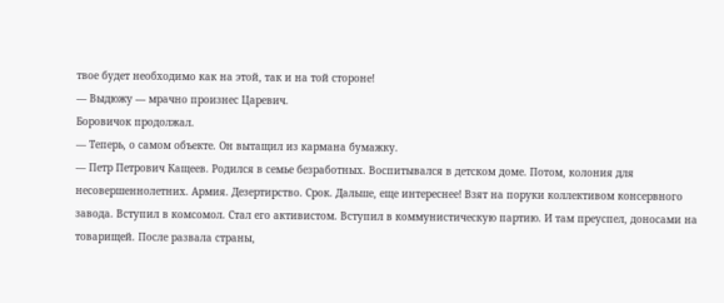твое будет необходимо как на этой, так и на той стороне!
— Выдюжу — мрачно произнес Царевич.
Боровичок продолжал.
— Теперь, о самом объекте. Он вытащил из кармана бумажку.
— Петр Петрович Кащеев. Родился в семье безработных. Воспитывался в детском доме. Потом, колония для несовершеннолетних. Армия. Дезертирство. Срок. Дальше, еще интереснее! Взят на поруки коллективом консервного завода. Вступил в комсомол. Стал его активистом. Вступил в коммунистическую партию. И там преуспел, доносами на товарищей. После развала страны,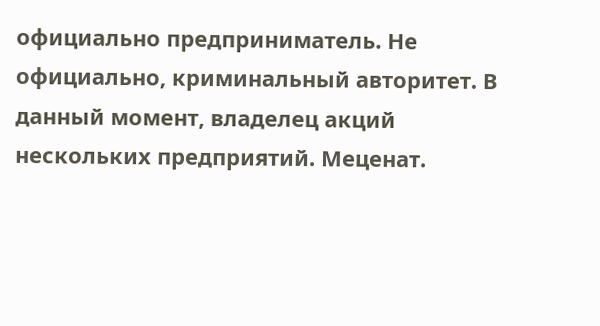официально предприниматель. Не официально, криминальный авторитет. В данный момент, владелец акций нескольких предприятий. Меценат.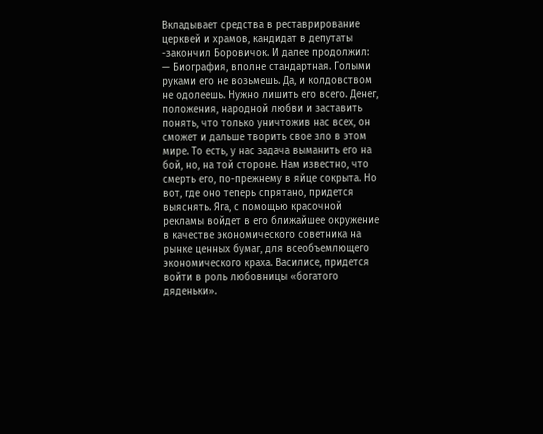Вкладывает средства в реставрирование церквей и храмов, кандидат в депутаты -закончил Боровичок. И далее продолжил:
— Биография, вполне стандартная. Голыми руками его не возьмешь. Да, и колдовством не одолеешь. Нужно лишить его всего. Денег, положения, народной любви и заставить понять, что только уничтожив нас всех, он сможет и дальше творить свое зло в этом мире. То есть, у нас задача выманить его на бой, но, на той стороне. Нам известно, что смерть его, по-прежнему в яйце сокрыта. Но вот, где оно теперь спрятано, придется выяснять. Яга, с помощью красочной рекламы войдет в его ближайшее окружение в качестве экономического советника на рынке ценных бумаг, для всеобъемлющего экономического краха. Василисе, придется войти в роль любовницы «богатого дяденьки».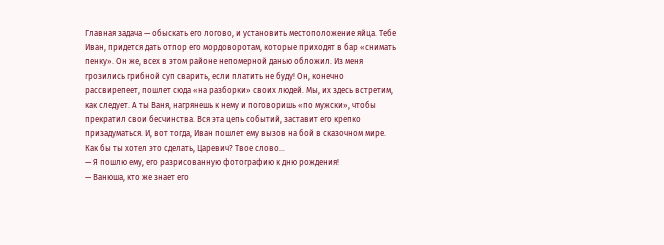Главная задача — обыскать его логово, и установить местоположение яйца. Тебе Иван, придется дать отпор его мордоворотам, которые приходят в бар «снимать пенку». Он же, всех в этом районе непомерной данью обложил. Из меня грозились грибной суп сварить, если платить не буду! Он, конечно рассвирепеет, пошлет сюда «на разборки» своих людей. Мы, их здесь встретим, как следует. А ты Ваня, нагрянешь к нему и поговоришь «по мужски», чтобы прекратил свои бесчинства. Вся эта цепь событий, заставит его крепко призадуматься. И, вот тогда, Иван пошлет ему вызов на бой в сказочном мире. Как бы ты хотел это сделать, Царевич? Твое слово…
— Я пошлю ему, его разрисованную фотографию к дню рождения!
— Ванюша, кто же знает его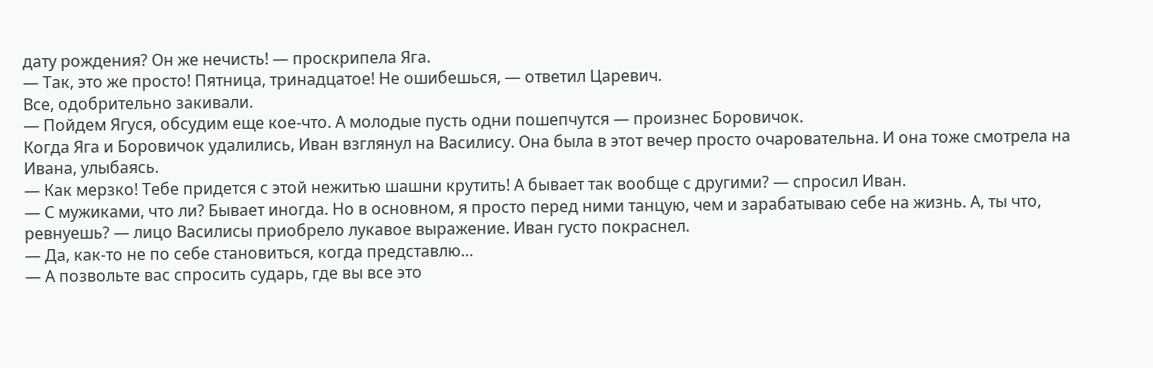дату рождения? Он же нечисть! — проскрипела Яга.
— Так, это же просто! Пятница, тринадцатое! Не ошибешься, — ответил Царевич.
Все, одобрительно закивали.
— Пойдем Ягуся, обсудим еще кое-что. А молодые пусть одни пошепчутся — произнес Боровичок.
Когда Яга и Боровичок удалились, Иван взглянул на Василису. Она была в этот вечер просто очаровательна. И она тоже смотрела на Ивана, улыбаясь.
— Как мерзко! Тебе придется с этой нежитью шашни крутить! А бывает так вообще с другими? — спросил Иван.
— С мужиками, что ли? Бывает иногда. Но в основном, я просто перед ними танцую, чем и зарабатываю себе на жизнь. А, ты что, ревнуешь? — лицо Василисы приобрело лукавое выражение. Иван густо покраснел.
— Да, как-то не по себе становиться, когда представлю…
— А позвольте вас спросить сударь, где вы все это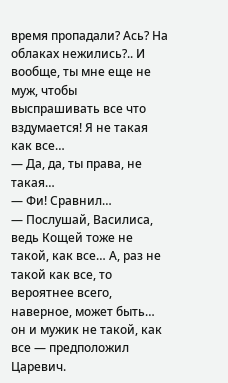время пропадали? Ась? На облаках нежились?.. И вообще, ты мне еще не муж, чтобы выспрашивать все что вздумается! Я не такая как все…
— Да, да, ты права, не такая…
— Фи! Сравнил…
— Послушай, Василиса, ведь Кощей тоже не такой, как все… А, раз не такой как все, то вероятнее всего, наверное, может быть… он и мужик не такой, как все — предположил Царевич.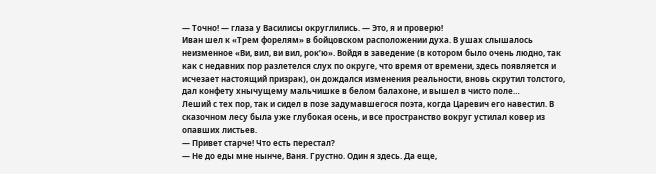— Точно! — глаза у Василисы округлились. — Это, я и проверю!
Иван шел к «Трем форелям» в бойцовском расположении духа. В ушах слышалось неизменное «Ви, вил, ви вил, рок’ю». Войдя в заведение (в котором было очень людно, так как с недавних пор разлетелся слух по округе, что время от времени, здесь появляется и исчезает настоящий призрак), он дождался изменения реальности, вновь скрутил толстого, дал конфету хнычущему мальчишке в белом балахоне, и вышел в чисто поле…
Леший с тех пор, так и сидел в позе задумавшегося поэта, когда Царевич его навестил. В сказочном лесу была уже глубокая осень, и все пространство вокруг устилал ковер из опавших листьев.
— Привет старче! Что есть перестал?
— Не до еды мне нынче, Ваня. Грустно. Один я здесь. Да еще,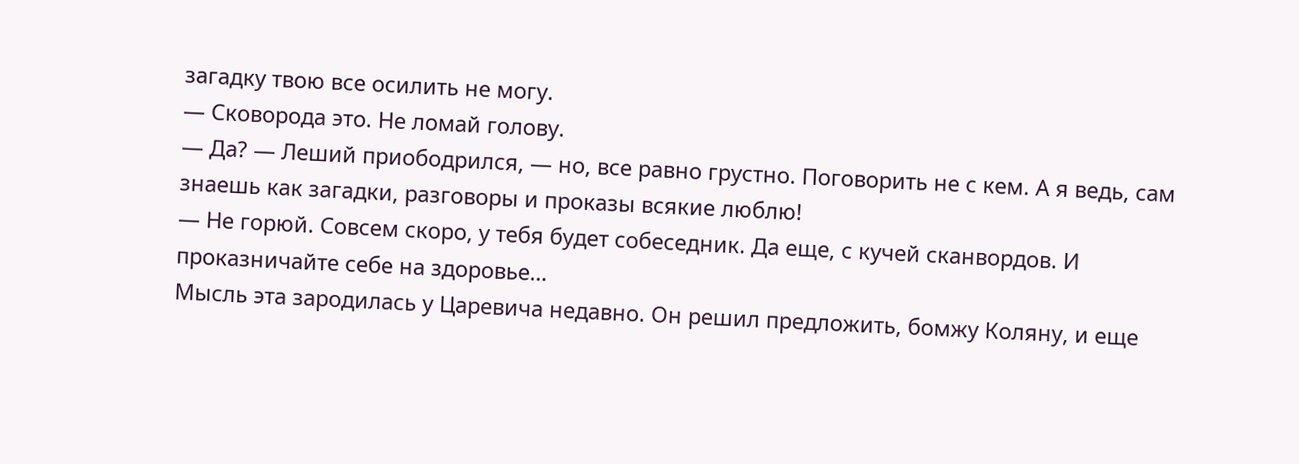загадку твою все осилить не могу.
— Сковорода это. Не ломай голову.
— Да? — Леший приободрился, — но, все равно грустно. Поговорить не с кем. А я ведь, сам знаешь как загадки, разговоры и проказы всякие люблю!
— Не горюй. Совсем скоро, у тебя будет собеседник. Да еще, с кучей сканвордов. И проказничайте себе на здоровье…
Мысль эта зародилась у Царевича недавно. Он решил предложить, бомжу Коляну, и еще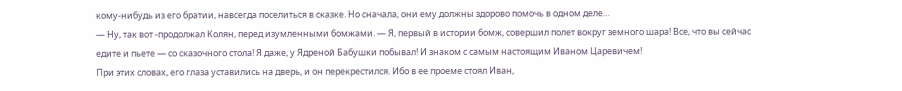кому-нибудь из его братии, навсегда поселиться в сказке. Но сначала, они ему должны здорово помочь в одном деле…
— Ну, так вот -продолжал Колян, перед изумленными бомжами. — Я, первый в истории бомж, совершил полет вокруг земного шара! Все, что вы сейчас едите и пьете — со сказочного стола! Я даже, у Ядреной Бабушки побывал! И знаком с самым настоящим Иваном Царевичем!
При этих словах, его глаза уставились на дверь, и он перекрестился. Ибо в ее проеме стоял Иван,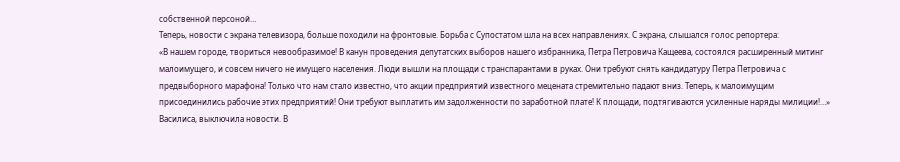собственной персоной…
Теперь, новости с экрана телевизора, больше походили на фронтовые. Борьба с Супостатом шла на всех направлениях. С экрана, слышался голос репортера:
«В нашем городе, твориться невообразимое! В канун проведения депутатских выборов нашего избранника, Петра Петровича Кащеева, состоялся расширенный митинг малоимущего, и совсем ничего не имущего населения. Люди вышли на площади с транспарантами в руках. Они требуют снять кандидатуру Петра Петровича с предвыборного марафона! Только что нам стало известно, что акции предприятий известного мецената стремительно падают вниз. Теперь, к малоимущим присоединились рабочие этих предприятий! Они требуют выплатить им задолженности по заработной плате! К площади, подтягиваются усиленные наряды милиции!…»
Василиса, выключила новости. В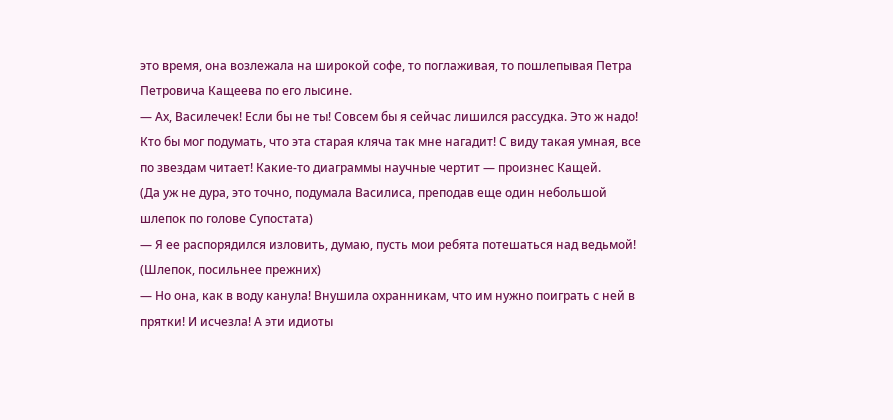это время, она возлежала на широкой софе, то поглаживая, то пошлепывая Петра Петровича Кащеева по его лысине.
— Ах, Василечек! Если бы не ты! Совсем бы я сейчас лишился рассудка. Это ж надо! Кто бы мог подумать, что эта старая кляча так мне нагадит! С виду такая умная, все по звездам читает! Какие-то диаграммы научные чертит — произнес Кащей.
(Да уж не дура, это точно, подумала Василиса, преподав еще один небольшой шлепок по голове Супостата)
— Я ее распорядился изловить, думаю, пусть мои ребята потешаться над ведьмой!
(Шлепок, посильнее прежних)
— Но она, как в воду канула! Внушила охранникам, что им нужно поиграть с ней в прятки! И исчезла! А эти идиоты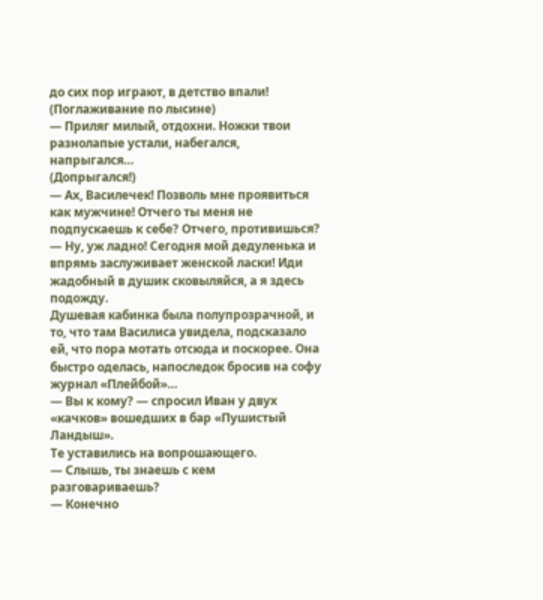до сих пор играют, в детство впали!
(Поглаживание по лысине)
— Приляг милый, отдохни. Ножки твои разнолапые устали, набегался, напрыгался…
(Допрыгался!)
— Ах, Василечек! Позволь мне проявиться как мужчине! Отчего ты меня не подпускаешь к себе? Отчего, противишься?
— Ну, уж ладно! Сегодня мой дедуленька и впрямь заслуживает женской ласки! Иди жадобный в душик сковыляйся, а я здесь подожду.
Душевая кабинка была полупрозрачной, и то, что там Василиса увидела, подсказало ей, что пора мотать отсюда и поскорее. Она быстро оделась, напоследок бросив на софу журнал «Плейбой»…
— Вы к кому? — спросил Иван у двух «качков» вошедших в бар «Пушистый Ландыш».
Те уставились на вопрошающего.
— Слышь, ты знаешь с кем разговариваешь?
— Конечно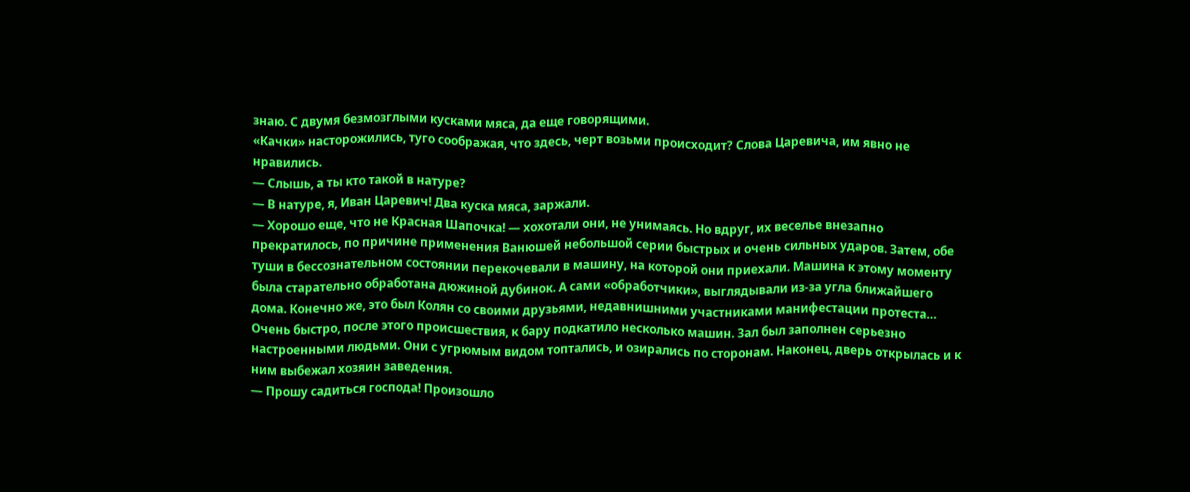знаю. С двумя безмозглыми кусками мяса, да еще говорящими.
«Качки» насторожились, туго соображая, что здесь, черт возьми происходит? Слова Царевича, им явно не нравились.
— Слышь, а ты кто такой в натуре?
— В натуре, я, Иван Царевич! Два куска мяса, заржали.
— Хорошо еще, что не Красная Шапочка! — хохотали они, не унимаясь. Но вдруг, их веселье внезапно прекратилось, по причине применения Ванюшей небольшой серии быстрых и очень сильных ударов. Затем, обе туши в бессознательном состоянии перекочевали в машину, на которой они приехали. Машина к этому моменту была старательно обработана дюжиной дубинок. А сами «обработчики», выглядывали из-за угла ближайшего дома. Конечно же, это был Колян со своими друзьями, недавнишними участниками манифестации протеста…
Очень быстро, после этого происшествия, к бару подкатило несколько машин. Зал был заполнен серьезно настроенными людьми. Они с угрюмым видом топтались, и озирались по сторонам. Наконец, дверь открылась и к ним выбежал хозяин заведения.
— Прошу садиться господа! Произошло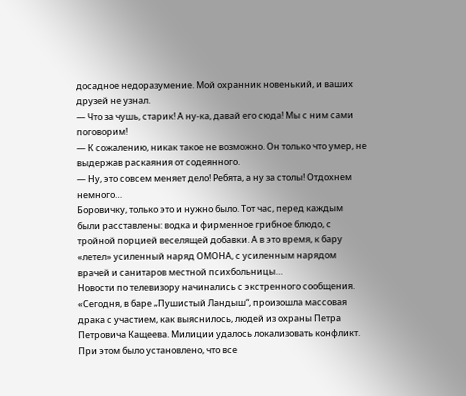досадное недоразумение. Мой охранник новенький, и ваших друзей не узнал.
— Что за чушь, старик! А ну-ка, давай его сюда! Мы с ним сами поговорим!
— К сожалению, никак такое не возможно. Он только что умер, не выдержав раскаяния от содеянного.
— Ну, это совсем меняет дело! Ребята, а ну за столы! Отдохнем немного…
Боровичку, только это и нужно было. Тот час, перед каждым были расставлены: водка и фирменное грибное блюдо, с тройной порцией веселящей добавки. А в это время, к бару «летел» усиленный наряд ОМОНА, с усиленным нарядом врачей и санитаров местной психбольницы…
Новости по телевизору начинались с экстренного сообщения.
«Сегодня, в баре „Пушистый Ландыш“, произошла массовая драка с участием, как выяснилось, людей из охраны Петра Петровича Кащеева. Милиции удалось локализовать конфликт. При этом было установлено, что все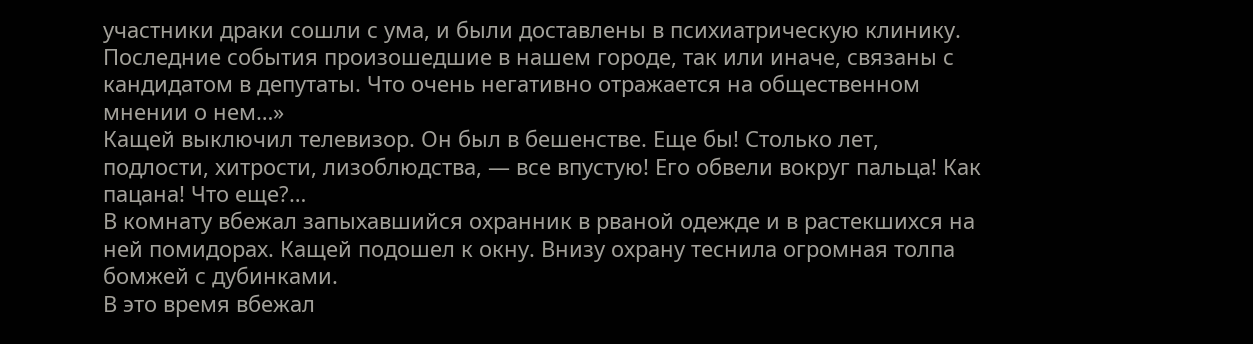участники драки сошли с ума, и были доставлены в психиатрическую клинику. Последние события произошедшие в нашем городе, так или иначе, связаны с кандидатом в депутаты. Что очень негативно отражается на общественном мнении о нем…»
Кащей выключил телевизор. Он был в бешенстве. Еще бы! Столько лет, подлости, хитрости, лизоблюдства, — все впустую! Его обвели вокруг пальца! Как пацана! Что еще?…
В комнату вбежал запыхавшийся охранник в рваной одежде и в растекшихся на ней помидорах. Кащей подошел к окну. Внизу охрану теснила огромная толпа бомжей с дубинками.
В это время вбежал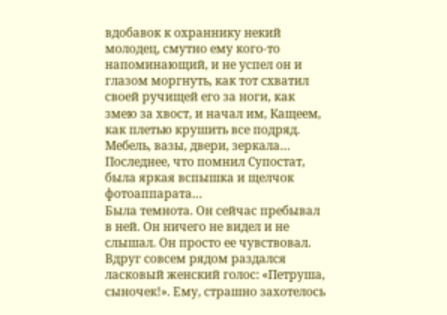вдобавок к охраннику некий молодец, смутно ему кого-то напоминающий, и не успел он и глазом моргнуть, как тот схватил своей ручищей его за ноги, как змею за хвост, и начал им, Кащеем, как плетью крушить все подряд. Мебель, вазы, двери, зеркала…
Последнее, что помнил Супостат, была яркая вспышка и щелчок фотоаппарата…
Была темнота. Он сейчас пребывал в ней. Он ничего не видел и не слышал. Он просто ее чувствовал. Вдруг совсем рядом раздался ласковый женский голос: «Петруша, сыночек!». Ему, страшно захотелось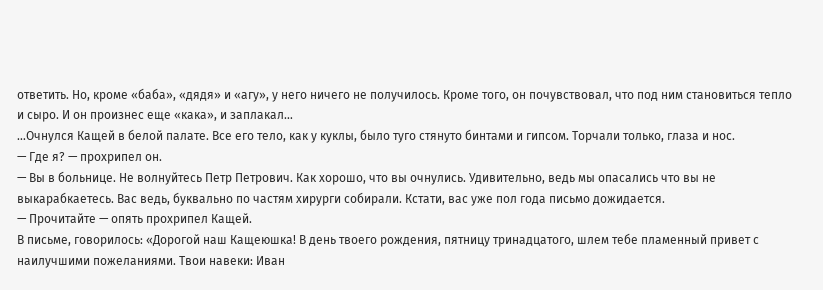ответить. Но, кроме «баба», «дядя» и «агу», у него ничего не получилось. Кроме того, он почувствовал, что под ним становиться тепло и сыро. И он произнес еще «кака», и заплакал…
…Очнулся Кащей в белой палате. Все его тело, как у куклы, было туго стянуто бинтами и гипсом. Торчали только, глаза и нос.
— Где я? — прохрипел он.
— Вы в больнице. Не волнуйтесь Петр Петрович. Как хорошо, что вы очнулись. Удивительно, ведь мы опасались что вы не выкарабкаетесь. Вас ведь, буквально по частям хирурги собирали. Кстати, вас уже пол года письмо дожидается.
— Прочитайте — опять прохрипел Кащей.
В письме, говорилось: «Дорогой наш Кащеюшка! В день твоего рождения, пятницу тринадцатого, шлем тебе пламенный привет с наилучшими пожеланиями. Твои навеки: Иван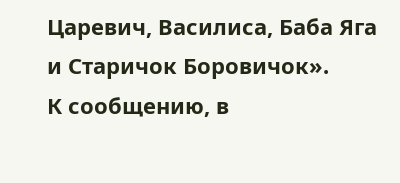Царевич, Василиса, Баба Яга и Старичок Боровичок».
К сообщению, в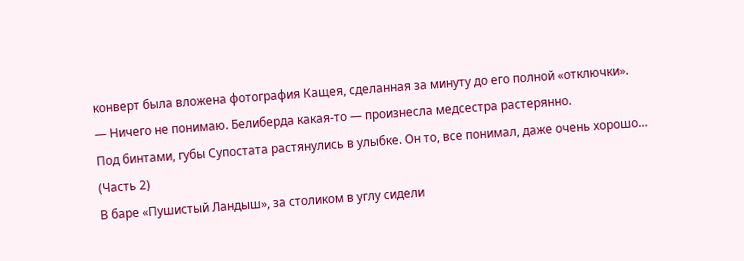конверт была вложена фотография Кащея, сделанная за минуту до его полной «отключки».
— Ничего не понимаю. Белиберда какая-то — произнесла медсестра растерянно.
Под бинтами, губы Супостата растянулись в улыбке. Он то, все понимал, даже очень хорошо…
(Часть 2)
В баре «Пушистый Ландыш», за столиком в углу сидели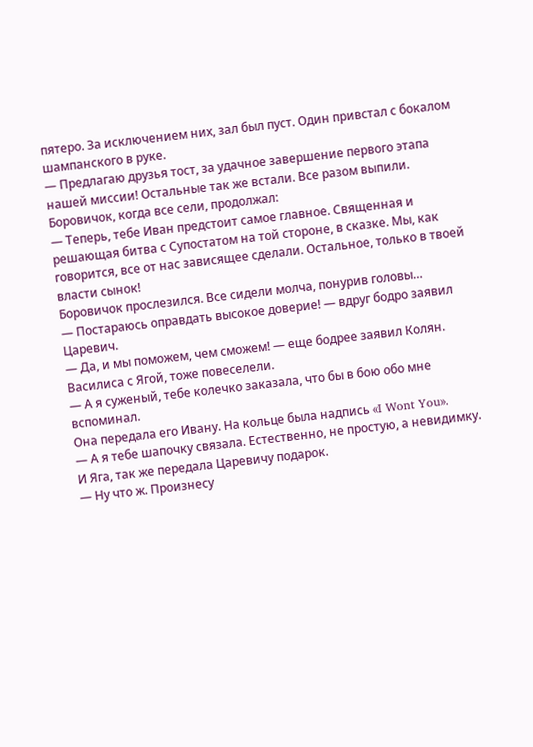пятеро. За исключением них, зал был пуст. Один привстал с бокалом шампанского в руке.
— Предлагаю друзья тост, за удачное завершение первого этапа нашей миссии! Остальные так же встали. Все разом выпили.
Боровичок, когда все сели, продолжал:
— Теперь, тебе Иван предстоит самое главное. Священная и решающая битва с Супостатом на той стороне, в сказке. Мы, как говорится, все от нас зависящее сделали. Остальное, только в твоей власти сынок!
Боровичок прослезился. Все сидели молча, понурив головы…
— Постараюсь оправдать высокое доверие! — вдруг бодро заявил Царевич.
— Да, и мы поможем, чем сможем! — еще бодрее заявил Колян.
Василиса с Ягой, тоже повеселели.
— А я суженый, тебе колечко заказала, что бы в бою обо мне вспоминал.
Она передала его Ивану. На кольце была надпись «I Wont You».
— А я тебе шапочку связала. Естественно, не простую, а невидимку.
И Яга, так же передала Царевичу подарок.
— Ну что ж. Произнесу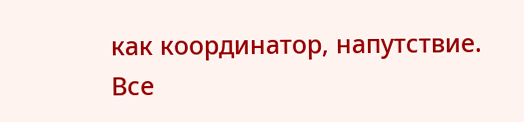как координатор, напутствие. Все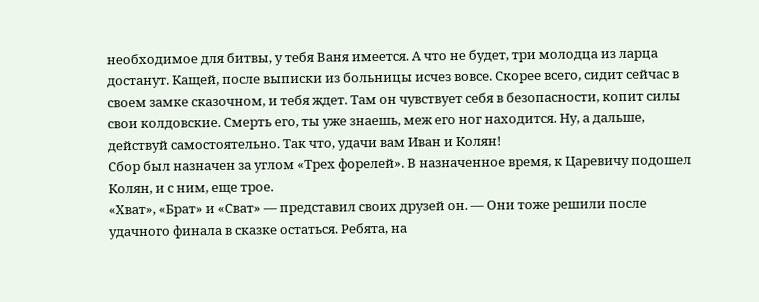необходимое для битвы, у тебя Ваня имеется. А что не будет, три молодца из ларца достанут. Кащей, после выписки из больницы исчез вовсе. Скорее всего, сидит сейчас в своем замке сказочном, и тебя ждет. Там он чувствует себя в безопасности, копит силы свои колдовские. Смерть его, ты уже знаешь, меж его ног находится. Ну, а дальше, действуй самостоятельно. Так что, удачи вам Иван и Колян!
Сбор был назначен за углом «Трех форелей». В назначенное время, к Царевичу подошел Колян, и с ним, еще трое.
«Хват», «Брат» и «Сват» — представил своих друзей он. — Они тоже решили после удачного финала в сказке остаться. Ребята, на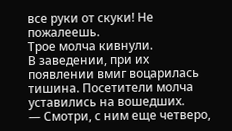все руки от скуки! Не пожалеешь.
Трое молча кивнули.
В заведении, при их появлении вмиг воцарилась тишина. Посетители молча уставились на вошедших.
— Смотри, с ним еще четверо,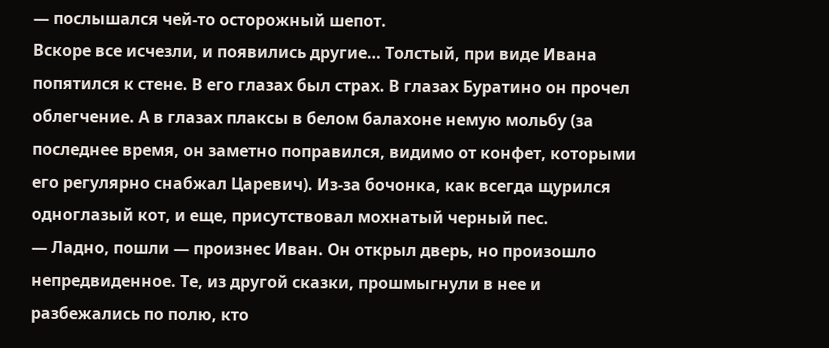— послышался чей-то осторожный шепот.
Вскоре все исчезли, и появились другие… Толстый, при виде Ивана попятился к стене. В его глазах был страх. В глазах Буратино он прочел облегчение. А в глазах плаксы в белом балахоне немую мольбу (за последнее время, он заметно поправился, видимо от конфет, которыми его регулярно снабжал Царевич). Из-за бочонка, как всегда щурился одноглазый кот, и еще, присутствовал мохнатый черный пес.
— Ладно, пошли — произнес Иван. Он открыл дверь, но произошло непредвиденное. Те, из другой сказки, прошмыгнули в нее и разбежались по полю, кто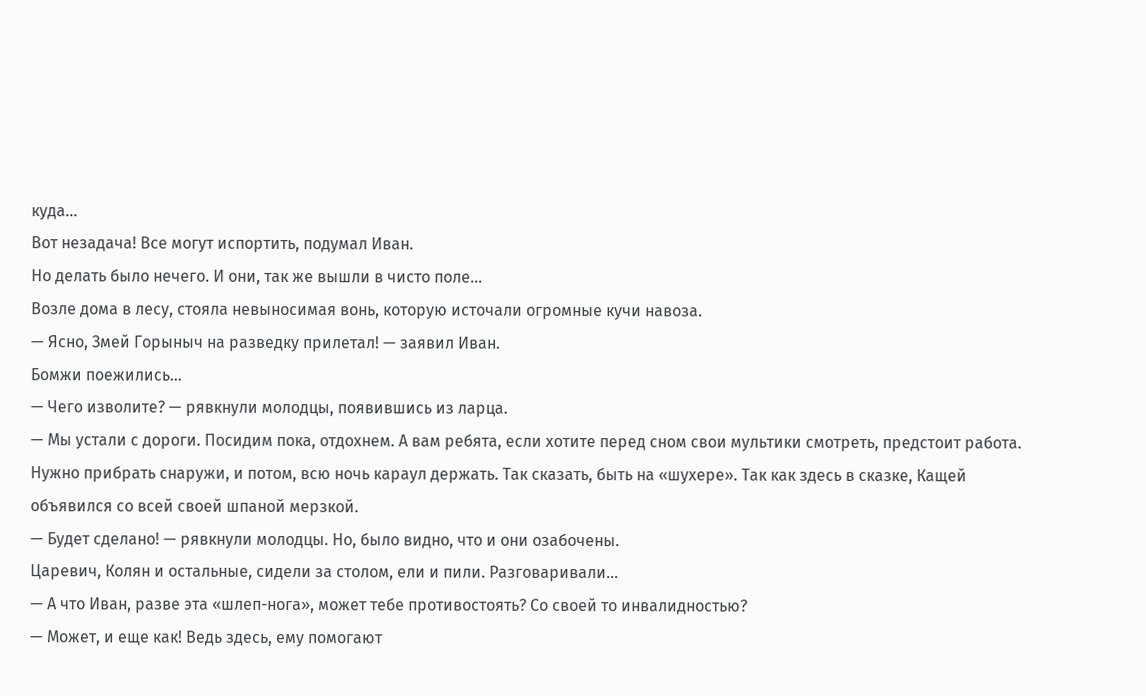куда…
Вот незадача! Все могут испортить, подумал Иван.
Но делать было нечего. И они, так же вышли в чисто поле…
Возле дома в лесу, стояла невыносимая вонь, которую источали огромные кучи навоза.
— Ясно, Змей Горыныч на разведку прилетал! — заявил Иван.
Бомжи поежились…
— Чего изволите? — рявкнули молодцы, появившись из ларца.
— Мы устали с дороги. Посидим пока, отдохнем. А вам ребята, если хотите перед сном свои мультики смотреть, предстоит работа. Нужно прибрать снаружи, и потом, всю ночь караул держать. Так сказать, быть на «шухере». Так как здесь в сказке, Кащей объявился со всей своей шпаной мерзкой.
— Будет сделано! — рявкнули молодцы. Но, было видно, что и они озабочены.
Царевич, Колян и остальные, сидели за столом, ели и пили. Разговаривали…
— А что Иван, разве эта «шлеп-нога», может тебе противостоять? Со своей то инвалидностью?
— Может, и еще как! Ведь здесь, ему помогают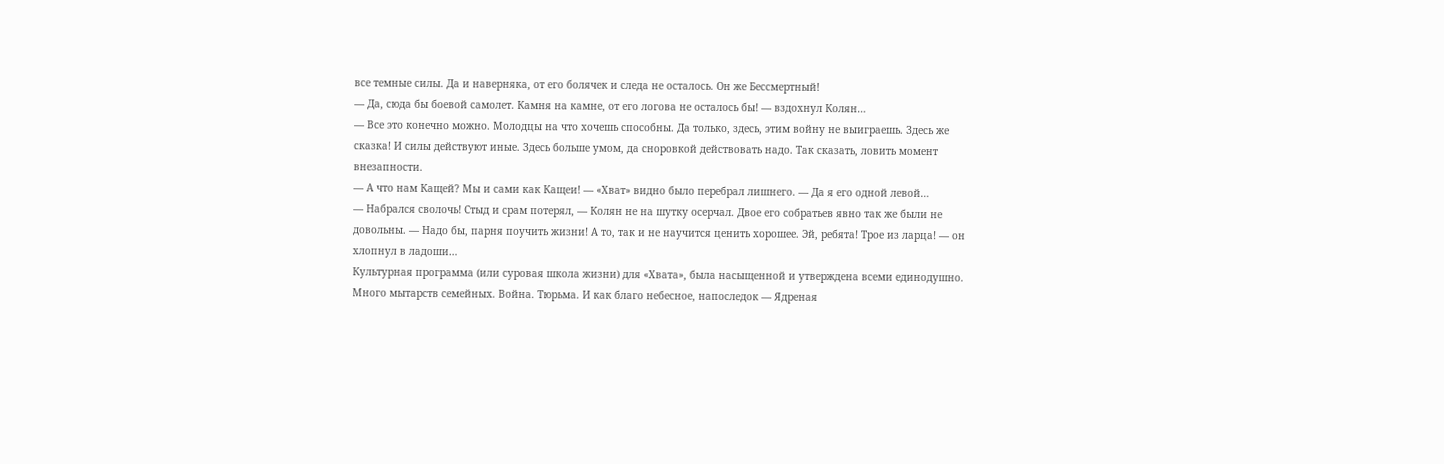все темные силы. Да и наверняка, от его болячек и следа не осталось. Он же Бессмертный!
— Да, сюда бы боевой самолет. Камня на камне, от его логова не осталось бы! — вздохнул Колян…
— Все это конечно можно. Молодцы на что хочешь способны. Да только, здесь, этим войну не выиграешь. Здесь же сказка! И силы действуют иные. Здесь больше умом, да сноровкой действовать надо. Так сказать, ловить момент внезапности.
— А что нам Кащей? Мы и сами как Кащеи! — «Хват» видно было перебрал лишнего. — Да я его одной левой…
— Набрался сволочь! Стыд и срам потерял, — Колян не на шутку осерчал. Двое его собратьев явно так же были не довольны. — Надо бы, парня поучить жизни! А то, так и не научится ценить хорошее. Эй, ребята! Трое из ларца! — он хлопнул в ладоши…
Культурная программа (или суровая школа жизни) для «Хвата», была насыщенной и утверждена всеми единодушно. Много мытарств семейных. Война. Тюрьма. И как благо небесное, напоследок — Ядреная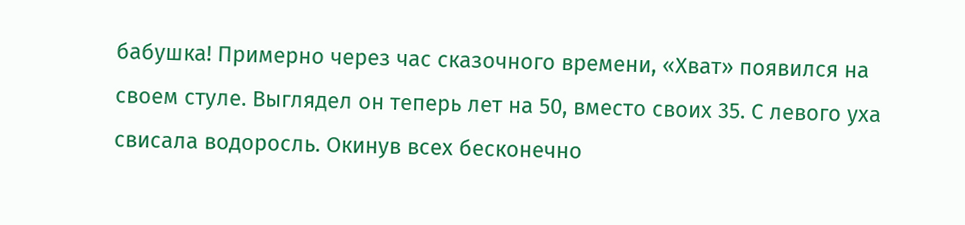бабушка! Примерно через час сказочного времени, «Хват» появился на своем стуле. Выглядел он теперь лет на 50, вместо своих 35. С левого уха свисала водоросль. Окинув всех бесконечно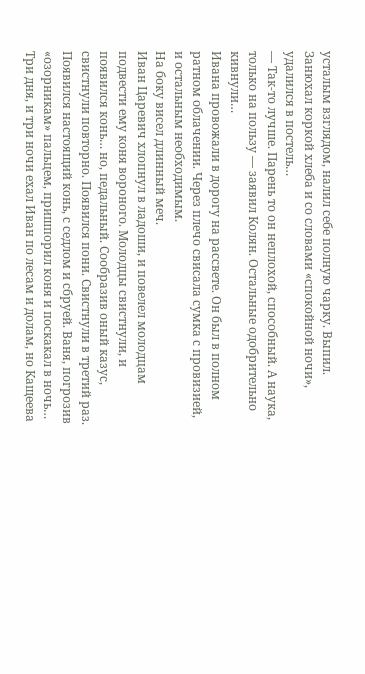усталым взглядом, налил себе полную чарку. Выпил. Занюхал коркой хлеба и со словами «спокойной ночи», удалился в постель…
— Так-то лучше. Парень то он неплохой, способный. А наука, только на пользу — заявил Колян. Остальные одобрительно кивнули…
Ивана провожали в дорогу на рассвете. Он был в полном ратном облачении. Через плечо свисала сумка с провизией, и остальным необходимым.
На боку висел длинный меч.
Иван Царевич хлопнул в ладоши, и повелел молодцам подвести ему коня вороного. Молодцы свистнули, и появился конь… но, педальный. Сообразив оный казус, свистнули повторно. Появился пони. Свистнули в третий раз. Появился настоящий конь, с седлом и сбруей. Ваня, погрозив «озорникам» пальцем, пришпорил коня и поскакал в ночь…
Три дня, и три ночи ехал Иван по лесам и долам, но Кащеева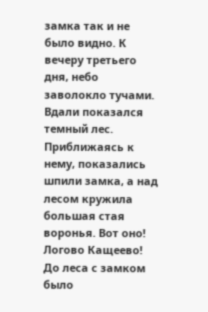замка так и не было видно. К вечеру третьего дня, небо заволокло тучами. Вдали показался темный лес. Приближаясь к нему, показались шпили замка, а над лесом кружила большая стая воронья. Вот оно! Логово Кащеево! До леса с замком было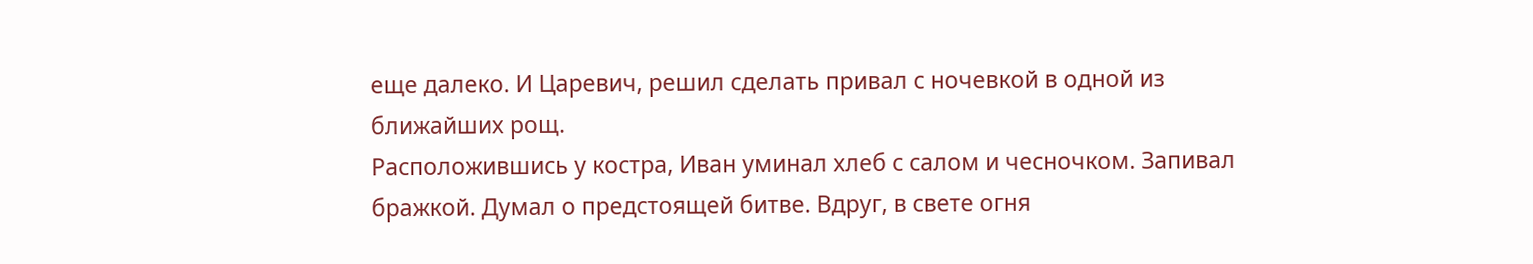еще далеко. И Царевич, решил сделать привал с ночевкой в одной из ближайших рощ.
Расположившись у костра, Иван уминал хлеб с салом и чесночком. Запивал бражкой. Думал о предстоящей битве. Вдруг, в свете огня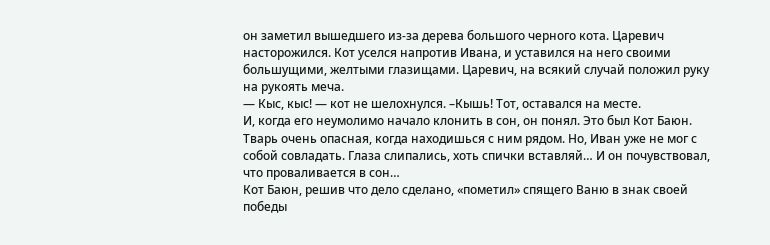он заметил вышедшего из-за дерева большого черного кота. Царевич насторожился. Кот уселся напротив Ивана, и уставился на него своими большущими, желтыми глазищами. Царевич, на всякий случай положил руку на рукоять меча.
— Кыс, кыс! — кот не шелохнулся. –Кышь! Тот, оставался на месте.
И, когда его неумолимо начало клонить в сон, он понял. Это был Кот Баюн. Тварь очень опасная, когда находишься с ним рядом. Но, Иван уже не мог с собой совладать. Глаза слипались, хоть спички вставляй… И он почувствовал, что проваливается в сон…
Кот Баюн, решив что дело сделано, «пометил» спящего Ваню в знак своей победы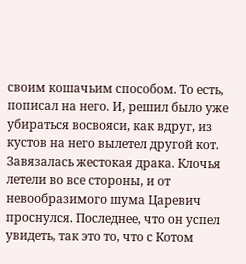своим кошачьим способом. То есть, пописал на него. И, решил было уже убираться восвояси, как вдруг, из кустов на него вылетел другой кот. Завязалась жестокая драка. Клочья летели во все стороны, и от невообразимого шума Царевич проснулся. Последнее, что он успел увидеть, так это то, что с Котом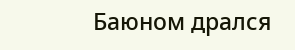Баюном дрался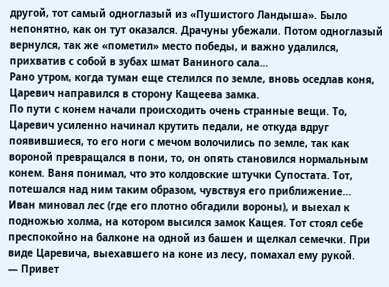другой, тот самый одноглазый из «Пушистого Ландыша». Было непонятно, как он тут оказался. Драчуны убежали. Потом одноглазый вернулся, так же «пометил» место победы, и важно удалился, прихватив с собой в зубах шмат Ваниного сала…
Рано утром, когда туман еще стелился по земле, вновь оседлав коня, Царевич направился в сторону Кащеева замка.
По пути с конем начали происходить очень странные вещи. То, Царевич усиленно начинал крутить педали, не откуда вдруг появившиеся, то его ноги с мечом волочились по земле, так как вороной превращался в пони, то, он опять становился нормальным конем. Ваня понимал, что это колдовские штучки Супостата. Тот, потешался над ним таким образом, чувствуя его приближение…
Иван миновал лес (где его плотно обгадили вороны), и выехал к подножью холма, на котором высился замок Кащея. Тот стоял себе преспокойно на балконе на одной из башен и щелкал семечки. При виде Царевича, выехавшего на коне из лесу, помахал ему рукой.
— Привет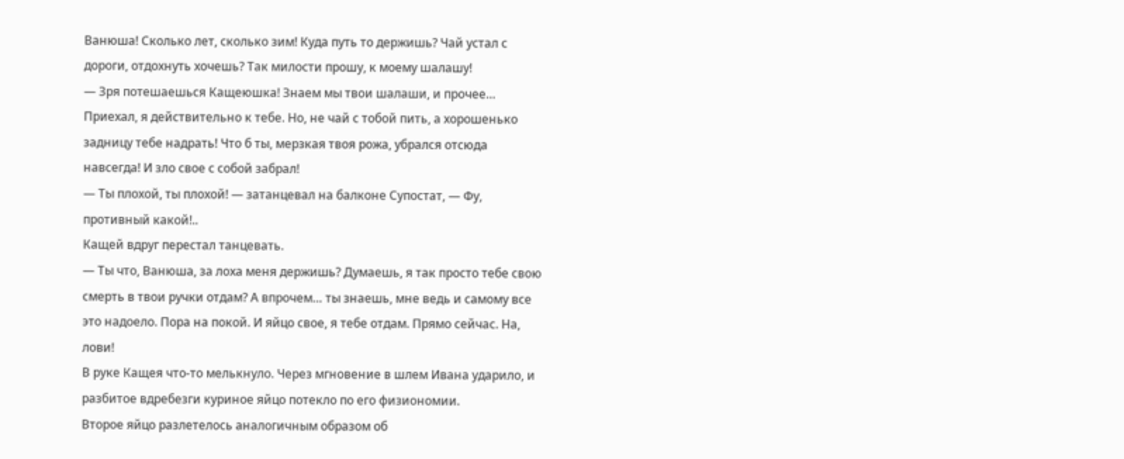Ванюша! Сколько лет, сколько зим! Куда путь то держишь? Чай устал с дороги, отдохнуть хочешь? Так милости прошу, к моему шалашу!
— Зря потешаешься Кащеюшка! Знаем мы твои шалаши, и прочее… Приехал, я действительно к тебе. Но, не чай с тобой пить, а хорошенько задницу тебе надрать! Что б ты, мерзкая твоя рожа, убрался отсюда навсегда! И зло свое с собой забрал!
— Ты плохой, ты плохой! — затанцевал на балконе Супостат, — Фу, противный какой!..
Кащей вдруг перестал танцевать.
— Ты что, Ванюша, за лоха меня держишь? Думаешь, я так просто тебе свою смерть в твои ручки отдам? А впрочем… ты знаешь, мне ведь и самому все это надоело. Пора на покой. И яйцо свое, я тебе отдам. Прямо сейчас. На, лови!
В руке Кащея что-то мелькнуло. Через мгновение в шлем Ивана ударило, и разбитое вдребезги куриное яйцо потекло по его физиономии.
Второе яйцо разлетелось аналогичным образом об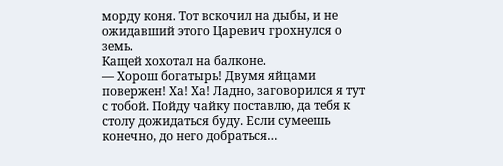морду коня. Тот вскочил на дыбы, и не ожидавший этого Царевич грохнулся о земь.
Кащей хохотал на балконе.
— Хорош богатырь! Двумя яйцами повержен! Ха! Ха! Ладно, заговорился я тут с тобой. Пойду чайку поставлю, да тебя к столу дожидаться буду. Если сумеешь конечно, до него добраться…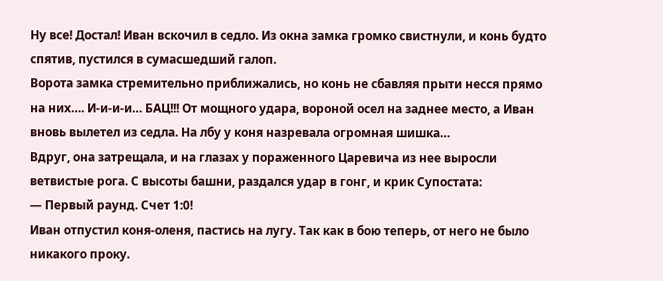Ну все! Достал! Иван вскочил в седло. Из окна замка громко свистнули, и конь будто спятив, пустился в сумасшедший галоп.
Ворота замка стремительно приближались, но конь не сбавляя прыти несся прямо на них…. И-и-и-и… БАЦ!!! От мощного удара, вороной осел на заднее место, а Иван вновь вылетел из седла. На лбу у коня назревала огромная шишка…
Вдруг, она затрещала, и на глазах у пораженного Царевича из нее выросли ветвистые рога. С высоты башни, раздался удар в гонг, и крик Супостата:
— Первый раунд. Счет 1:0!
Иван отпустил коня-оленя, пастись на лугу. Так как в бою теперь, от него не было никакого проку.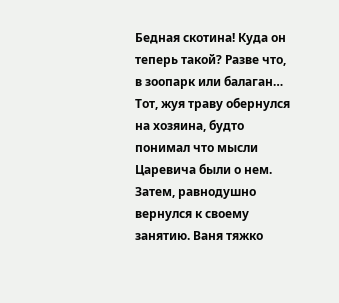Бедная скотина! Куда он теперь такой? Разве что, в зоопарк или балаган…
Тот, жуя траву обернулся на хозяина, будто понимал что мысли Царевича были о нем. Затем, равнодушно вернулся к своему занятию. Ваня тяжко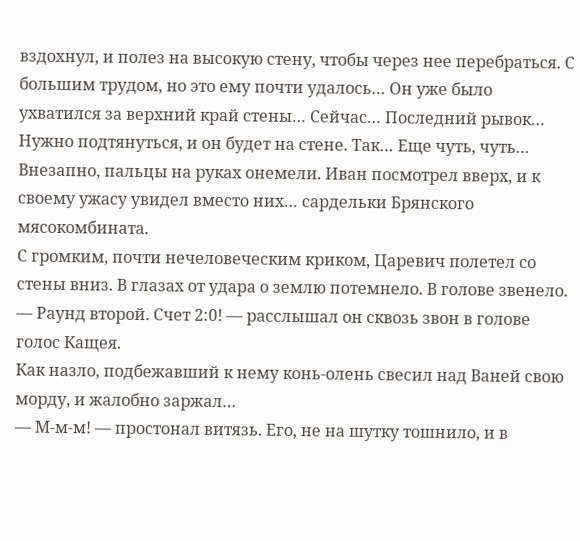вздохнул, и полез на высокую стену, чтобы через нее перебраться. С большим трудом, но это ему почти удалось… Он уже было ухватился за верхний край стены… Сейчас… Последний рывок… Нужно подтянуться, и он будет на стене. Так… Еще чуть, чуть… Внезапно, пальцы на руках онемели. Иван посмотрел вверх, и к своему ужасу увидел вместо них… сардельки Брянского мясокомбината.
С громким, почти нечеловеческим криком, Царевич полетел со стены вниз. В глазах от удара о землю потемнело. В голове звенело.
— Раунд второй. Счет 2:0! — расслышал он сквозь звон в голове голос Кащея.
Как назло, подбежавший к нему конь-олень свесил над Ваней свою морду, и жалобно заржал…
— М-м-м! — простонал витязь. Его, не на шутку тошнило, и в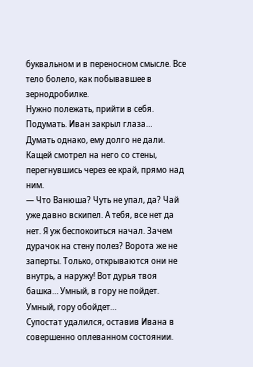буквальном и в переносном смысле. Все тело болело, как побывавшее в зернодробилке.
Нужно полежать, прийти в себя. Подумать. Иван закрыл глаза…
Думать однако, ему долго не дали. Кащей смотрел на него со стены, перегнувшись через ее край, прямо над ним.
— Что Ванюша? Чуть не упал, да? Чай уже давно вскипел. А тебя, все нет да нет. Я уж беспокоиться начал. Зачем дурачок на стену полез? Ворота же не заперты. Только, открываются они не внутрь, а наружу! Вот дурья твоя башка… Умный, в гору не пойдет. Умный, гору обойдет…
Супостат удалился, оставив Ивана в совершенно оплеванном состоянии.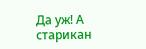Да уж! А старикан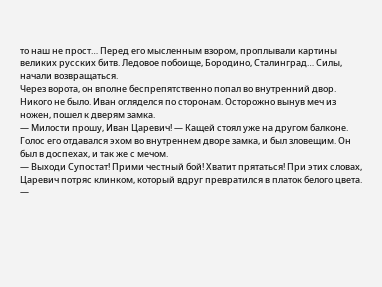то наш не прост… Перед его мысленным взором, проплывали картины великих русских битв. Ледовое побоище, Бородино, Сталинград… Силы, начали возвращаться.
Через ворота, он вполне беспрепятственно попал во внутренний двор. Никого не было. Иван огляделся по сторонам. Осторожно вынув меч из ножен, пошел к дверям замка.
— Милости прошу, Иван Царевич! — Кащей стоял уже на другом балконе. Голос его отдавался эхом во внутреннем дворе замка, и был зловещим. Он был в доспехах, и так же с мечом.
— Выходи Супостат! Прими честный бой! Хватит прятаться! При этих словах, Царевич потряс клинком, который вдруг превратился в платок белого цвета.
—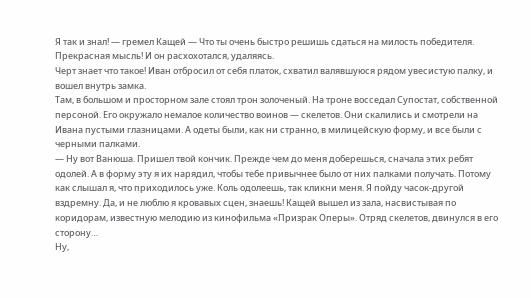Я так и знал! — гремел Кащей — Что ты очень быстро решишь сдаться на милость победителя. Прекрасная мысль! И он расхохотался, удаляясь.
Черт знает что такое! Иван отбросил от себя платок, схватил валявшуюся рядом увесистую палку, и вошел внутрь замка.
Там, в большом и просторном зале стоял трон золоченый. На троне восседал Cупостат, собственной персоной. Его окружало немалое количество воинов — скелетов. Они скалились и смотрели на Ивана пустыми глазницами. А одеты были, как ни странно, в милицейскую форму, и все были с черными палками.
— Ну вот Ванюша. Пришел твой кончик. Прежде чем до меня доберешься, сначала этих ребят одолей. А в форму эту я их нарядил, чтобы тебе привычнее было от них палками получать. Потому как слышал я, что приходилось уже. Коль одолеешь, так кликни меня. Я пойду часок-другой вздремну. Да, и не люблю я кровавых сцен, знаешь! Кащей вышел из зала, насвистывая по коридорам, известную мелодию из кинофильма «Призрак Оперы». Отряд скелетов, двинулся в его сторону…
Ну,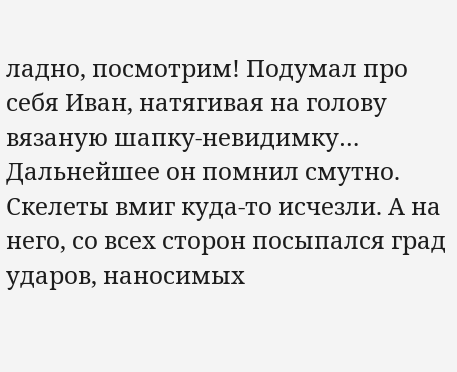ладно, посмотрим! Подумал про себя Иван, натягивая на голову вязаную шапку-невидимку…
Дальнейшее он помнил смутно. Скелеты вмиг куда-то исчезли. А на него, со всех сторон посыпался град ударов, наносимых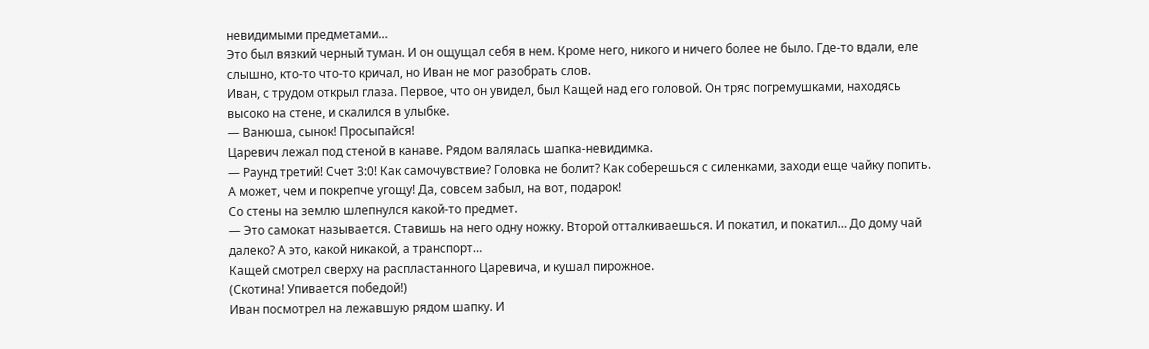невидимыми предметами…
Это был вязкий черный туман. И он ощущал себя в нем. Кроме него, никого и ничего более не было. Где-то вдали, еле слышно, кто-то что-то кричал, но Иван не мог разобрать слов.
Иван, с трудом открыл глаза. Первое, что он увидел, был Кащей над его головой. Он тряс погремушками, находясь высоко на стене, и скалился в улыбке.
— Ванюша, сынок! Просыпайся!
Царевич лежал под стеной в канаве. Рядом валялась шапка-невидимка.
— Раунд третий! Счет 3:0! Как самочувствие? Головка не болит? Как соберешься с силенками, заходи еще чайку попить. А может, чем и покрепче угощу! Да, совсем забыл, на вот, подарок!
Со стены на землю шлепнулся какой-то предмет.
— Это самокат называется. Ставишь на него одну ножку. Второй отталкиваешься. И покатил, и покатил… До дому чай далеко? А это, какой никакой, а транспорт…
Кащей смотрел сверху на распластанного Царевича, и кушал пирожное.
(Скотина! Упивается победой!)
Иван посмотрел на лежавшую рядом шапку. И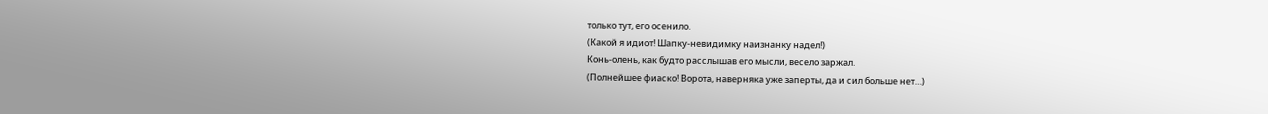только тут, его осенило.
(Какой я идиот! Шапку-невидимку наизнанку надел!)
Конь-олень, как будто расслышав его мысли, весело заржал.
(Полнейшее фиаско! Ворота, наверняка уже заперты, да и сил больше нет…)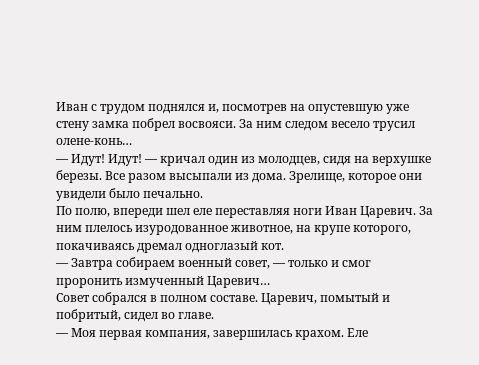Иван с трудом поднялся и, посмотрев на опустевшую уже стену замка побрел восвояси. За ним следом весело трусил олене-конь…
— Идут! Идут! — кричал один из молодцев, сидя на верхушке березы. Все разом высыпали из дома. Зрелище, которое они увидели было печально.
По полю, впереди шел еле переставляя ноги Иван Царевич. За ним плелось изуродованное животное, на крупе которого, покачиваясь дремал одноглазый кот.
— Завтра собираем военный совет, — только и смог проронить измученный Царевич…
Совет собрался в полном составе. Царевич, помытый и побритый, сидел во главе.
— Моя первая компания, завершилась крахом. Еле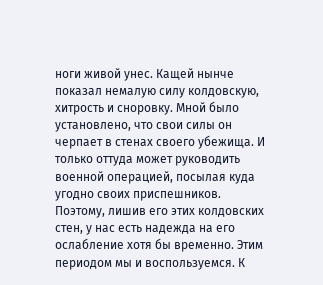ноги живой унес. Кащей нынче показал немалую силу колдовскую, хитрость и сноровку. Мной было установлено, что свои силы он черпает в стенах своего убежища. И только оттуда может руководить военной операцией, посылая куда угодно своих приспешников. Поэтому, лишив его этих колдовских стен, у нас есть надежда на его ослабление хотя бы временно. Этим периодом мы и воспользуемся. К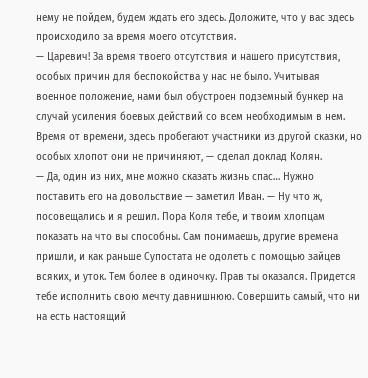нему не пойдем, будем ждать его здесь. Доложите, что у вас здесь происходило за время моего отсутствия.
— Царевич! За время твоего отсутствия и нашего присутствия, особых причин для беспокойства у нас не было. Учитывая военное положение, нами был обустроен подземный бункер на случай усиления боевых действий со всем необходимым в нем. Время от времени, здесь пробегают участники из другой сказки, но особых хлопот они не причиняют, — сделал доклад Колян.
— Да, один из них, мне можно сказать жизнь спас… Нужно поставить его на довольствие — заметил Иван. — Ну что ж, посовещались и я решил. Пора Коля тебе, и твоим хлопцам показать на что вы способны. Сам понимаешь, другие времена пришли, и как раньше Супостата не одолеть с помощью зайцев всяких, и уток. Тем более в одиночку. Прав ты оказался. Придется тебе исполнить свою мечту давнишнюю. Совершить самый, что ни на есть настоящий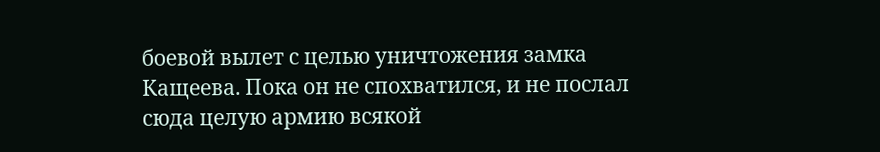боевой вылет с целью уничтожения замка Кащеева. Пока он не спохватился, и не послал сюда целую армию всякой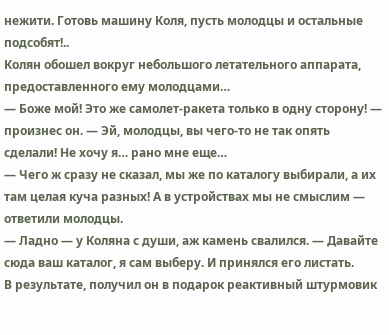нежити. Готовь машину Коля, пусть молодцы и остальные подсобят!..
Колян обошел вокруг небольшого летательного аппарата, предоставленного ему молодцами…
— Боже мой! Это же самолет-ракета только в одну сторону! — произнес он. — Эй, молодцы, вы чего-то не так опять сделали! Не хочу я… рано мне еще…
— Чего ж сразу не сказал, мы же по каталогу выбирали, а их там целая куча разных! А в устройствах мы не смыслим — ответили молодцы.
— Ладно — у Коляна с души, аж камень свалился. — Давайте сюда ваш каталог, я сам выберу. И принялся его листать.
В результате, получил он в подарок реактивный штурмовик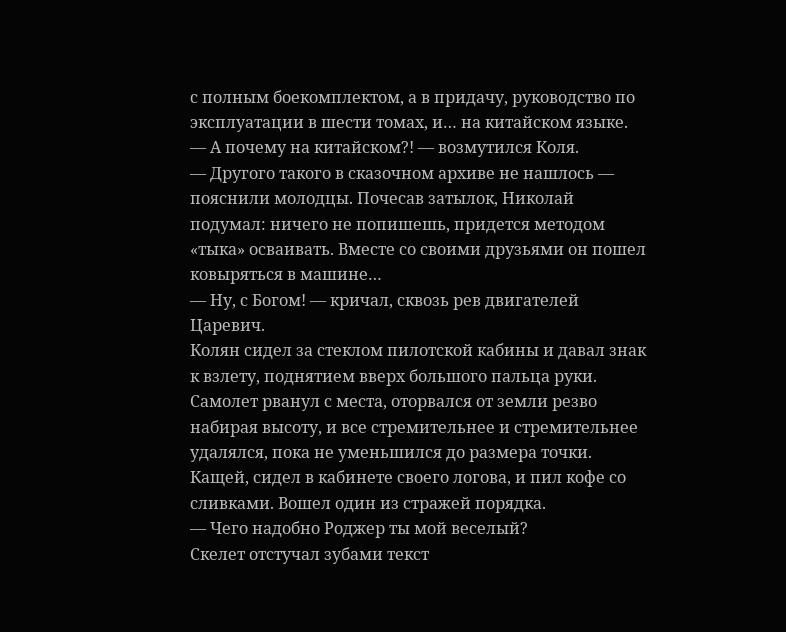с полным боекомплектом, а в придачу, руководство по эксплуатации в шести томах, и… на китайском языке.
— А почему на китайском?! — возмутился Коля.
— Другого такого в сказочном архиве не нашлось — пояснили молодцы. Почесав затылок, Николай подумал: ничего не попишешь, придется методом «тыка» осваивать. Вместе со своими друзьями он пошел ковыряться в машине…
— Ну, с Богом! — кричал, сквозь рев двигателей Царевич.
Колян сидел за стеклом пилотской кабины и давал знак к взлету, поднятием вверх большого пальца руки. Самолет рванул с места, оторвался от земли резво набирая высоту, и все стремительнее и стремительнее удалялся, пока не уменьшился до размера точки.
Кащей, сидел в кабинете своего логова, и пил кофе со сливками. Вошел один из стражей порядка.
— Чего надобно Роджер ты мой веселый?
Скелет отстучал зубами текст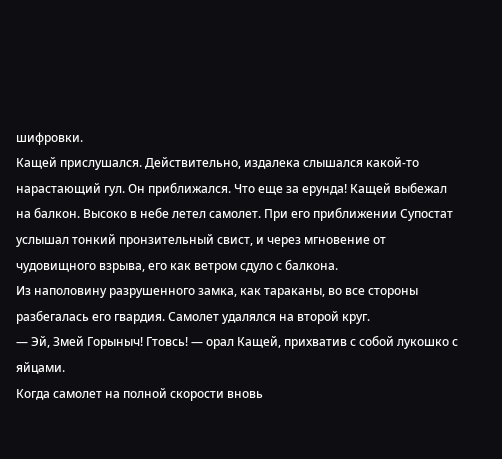шифровки.
Кащей прислушался. Действительно, издалека слышался какой-то нарастающий гул. Он приближался. Что еще за ерунда! Кащей выбежал на балкон. Высоко в небе летел самолет. При его приближении Супостат услышал тонкий пронзительный свист, и через мгновение от чудовищного взрыва, его как ветром сдуло с балкона.
Из наполовину разрушенного замка, как тараканы, во все стороны разбегалась его гвардия. Самолет удалялся на второй круг.
— Эй, Змей Горыныч! Гтовсь! — орал Кащей, прихватив с собой лукошко с яйцами.
Когда самолет на полной скорости вновь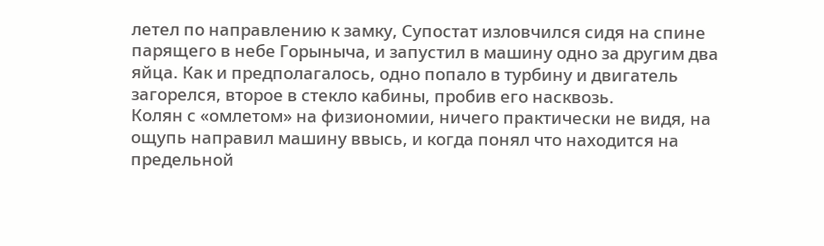летел по направлению к замку, Супостат изловчился сидя на спине парящего в небе Горыныча, и запустил в машину одно за другим два яйца. Как и предполагалось, одно попало в турбину и двигатель загорелся, второе в стекло кабины, пробив его насквозь.
Колян с «омлетом» на физиономии, ничего практически не видя, на ощупь направил машину ввысь, и когда понял что находится на предельной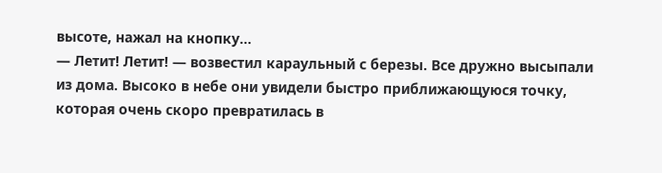высоте, нажал на кнопку…
— Летит! Летит! — возвестил караульный с березы. Все дружно высыпали из дома. Высоко в небе они увидели быстро приближающуюся точку, которая очень скоро превратилась в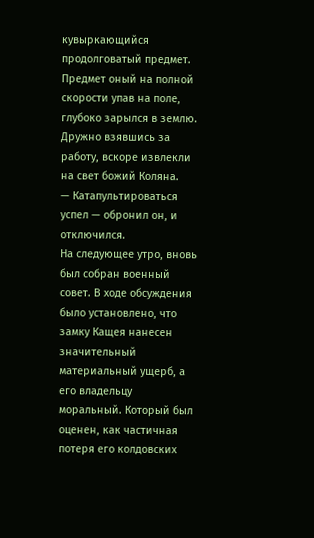кувыркающийся продолговатый предмет. Предмет оный на полной скорости упав на поле, глубоко зарылся в землю. Дружно взявшись за работу, вскоре извлекли на свет божий Коляна.
— Катапультироваться успел — обронил он, и отключился.
На следующее утро, вновь был собран военный совет. В ходе обсуждения было установлено, что замку Кащея нанесен значительный материальный ущерб, а его владельцу моральный. Который был оценен, как частичная потеря его колдовских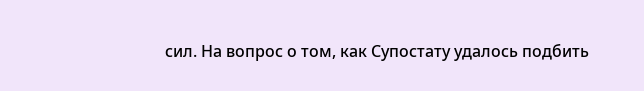сил. На вопрос о том, как Супостату удалось подбить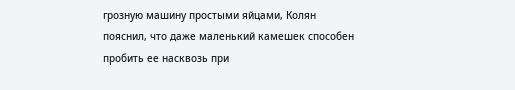грозную машину простыми яйцами, Колян пояснил, что даже маленький камешек способен пробить ее насквозь при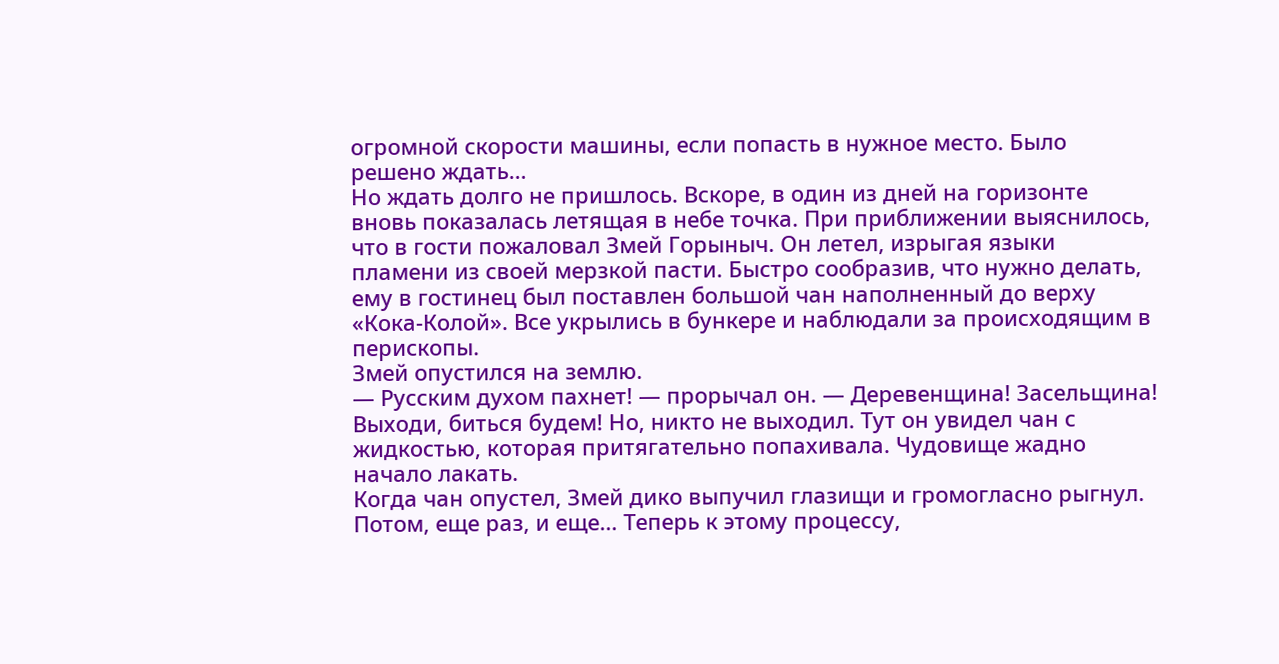огромной скорости машины, если попасть в нужное место. Было решено ждать…
Но ждать долго не пришлось. Вскоре, в один из дней на горизонте вновь показалась летящая в небе точка. При приближении выяснилось, что в гости пожаловал Змей Горыныч. Он летел, изрыгая языки пламени из своей мерзкой пасти. Быстро сообразив, что нужно делать, ему в гостинец был поставлен большой чан наполненный до верху «Кока-Колой». Все укрылись в бункере и наблюдали за происходящим в перископы.
Змей опустился на землю.
— Русским духом пахнет! — прорычал он. — Деревенщина! Засельщина! Выходи, биться будем! Но, никто не выходил. Тут он увидел чан с жидкостью, которая притягательно попахивала. Чудовище жадно начало лакать.
Когда чан опустел, Змей дико выпучил глазищи и громогласно рыгнул.
Потом, еще раз, и еще… Теперь к этому процессу,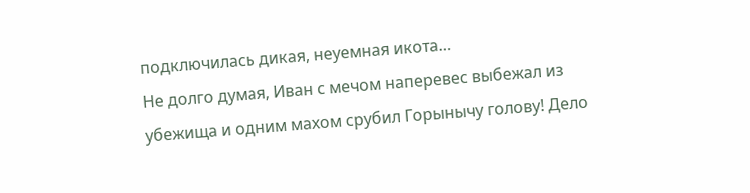подключилась дикая, неуемная икота…
Не долго думая, Иван с мечом наперевес выбежал из убежища и одним махом срубил Горынычу голову! Дело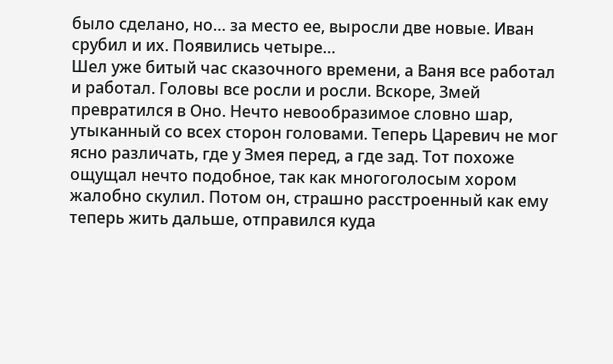было сделано, но… за место ее, выросли две новые. Иван срубил и их. Появились четыре…
Шел уже битый час сказочного времени, а Ваня все работал и работал. Головы все росли и росли. Вскоре, Змей превратился в Оно. Нечто невообразимое словно шар, утыканный со всех сторон головами. Теперь Царевич не мог ясно различать, где у Змея перед, а где зад. Тот похоже ощущал нечто подобное, так как многоголосым хором жалобно скулил. Потом он, страшно расстроенный как ему теперь жить дальше, отправился куда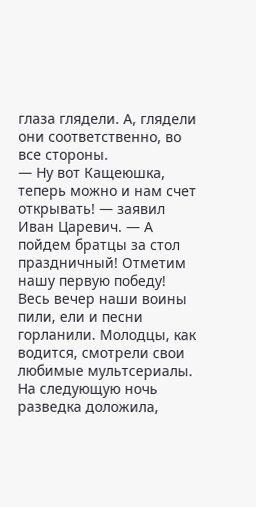глаза глядели. А, глядели они соответственно, во все стороны.
— Ну вот Кащеюшка, теперь можно и нам счет открывать! — заявил Иван Царевич. — А пойдем братцы за стол праздничный! Отметим нашу первую победу!
Весь вечер наши воины пили, ели и песни горланили. Молодцы, как водится, смотрели свои любимые мультсериалы.
На следующую ночь разведка доложила,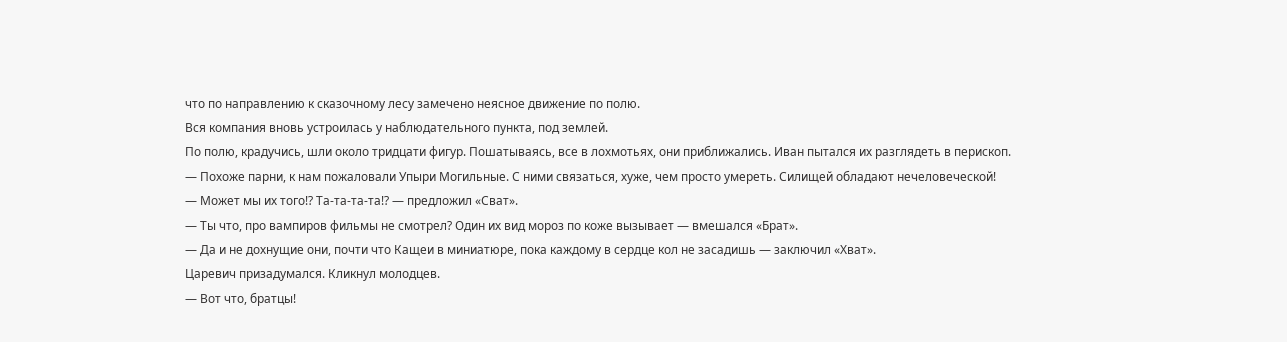что по направлению к сказочному лесу замечено неясное движение по полю.
Вся компания вновь устроилась у наблюдательного пункта, под землей.
По полю, крадучись, шли около тридцати фигур. Пошатываясь, все в лохмотьях, они приближались. Иван пытался их разглядеть в перископ.
— Похоже парни, к нам пожаловали Упыри Могильные. С ними связаться, хуже, чем просто умереть. Силищей обладают нечеловеческой!
— Может мы их того!? Та-та-та-та!? — предложил «Сват».
— Ты что, про вампиров фильмы не смотрел? Один их вид мороз по коже вызывает — вмешался «Брат».
— Да и не дохнущие они, почти что Кащеи в миниатюре, пока каждому в сердце кол не засадишь — заключил «Хват».
Царевич призадумался. Кликнул молодцев.
— Вот что, братцы!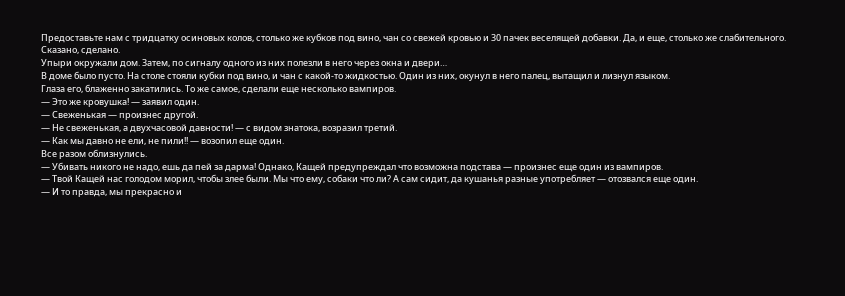Предоставьте нам с тридцатку осиновых колов, столько же кубков под вино, чан со свежей кровью и 30 пачек веселящей добавки. Да, и еще, столько же слабительного.
Сказано, сделано.
Упыри окружали дом. Затем, по сигналу одного из них полезли в него через окна и двери…
В доме было пусто. На столе стояли кубки под вино, и чан с какой-то жидкостью. Один из них, окунул в него палец, вытащил и лизнул языком.
Глаза его, блаженно закатились. То же самое, сделали еще несколько вампиров.
— Это же кровушка! — заявил один.
— Свеженькая — произнес другой.
— Не свеженькая, а двухчасовой давности! — с видом знатока, возразил третий.
— Как мы давно не ели, не пили!! — возопил еще один.
Все разом облизнулись.
— Убивать никого не надо, ешь да пей за дарма! Однако, Кащей предупреждал что возможна подстава — произнес еще один из вампиров.
— Твой Кащей нас голодом морил, чтобы злее были. Мы что ему, собаки что ли? А сам сидит, да кушанья разные употребляет — отозвался еще один.
— И то правда, мы прекрасно и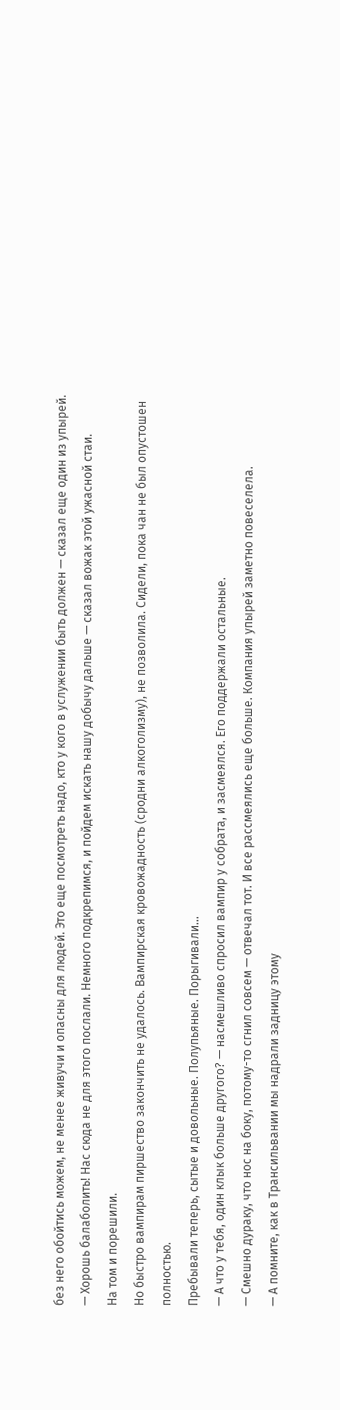без него обойтись можем, не менее живучи и опасны для людей. Это еще посмотреть надо, кто у кого в услужении быть должен — сказал еще один из упырей.
— Хорошь балаболить! Нас сюда не для этого послали. Немного подкрепимся, и пойдем искать нашу добычу дальше — сказал вожак этой ужасной стаи.
На том и порешили.
Но быстро вампирам пиршество закончить не удалось. Вампирская кровожадность (сродни алкоголизму), не позволила. Сидели, пока чан не был опустошен полностью.
Пребывали теперь, сытые и довольные. Полупьяные. Порыгивали…
— А что у тебя, один клык больше другого? — насмешливо спросил вампир у собрата, и засмеялся. Его поддержали остальные.
— Смешно дураку, что нос на боку, потому-то сгнил совсем — отвечал тот. И все рассмеялись еще больше. Компания упырей заметно повеселела.
— А помните, как в Трансильвании мы надрали задницу этому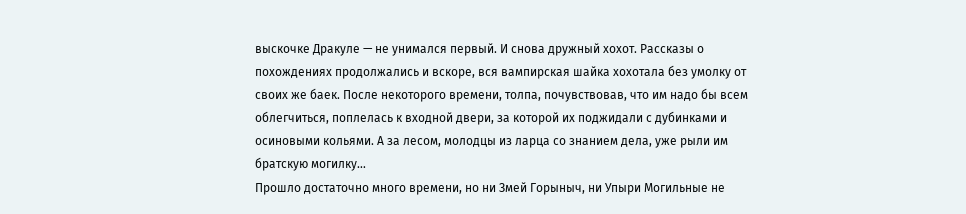выскочке Дракуле — не унимался первый. И снова дружный хохот. Рассказы о похождениях продолжались и вскоре, вся вампирская шайка хохотала без умолку от своих же баек. После некоторого времени, толпа, почувствовав, что им надо бы всем облегчиться, поплелась к входной двери, за которой их поджидали с дубинками и осиновыми кольями. А за лесом, молодцы из ларца со знанием дела, уже рыли им братскую могилку…
Прошло достаточно много времени, но ни Змей Горыныч, ни Упыри Могильные не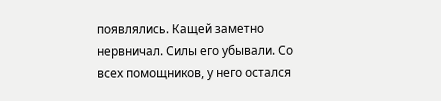появлялись. Кащей заметно нервничал. Силы его убывали. Со всех помощников, у него остался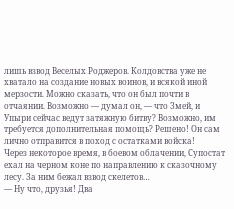лишь взвод Веселых Роджеров. Колдовства уже не хватало на создание новых воинов, и всякой иной мерзости. Можно сказать, что он был почти в отчаянии. Возможно — думал он, — что Змей, и Упыри сейчас ведут затяжную битву? Возможно, им требуется дополнительная помощь? Решено! Он сам лично отправится в поход с остатками войска!
Через некоторое время, в боевом облачении, Супостат ехал на черном коне по направлению к сказочному лесу. За ним бежал взвод скелетов…
— Ну что, друзья! Два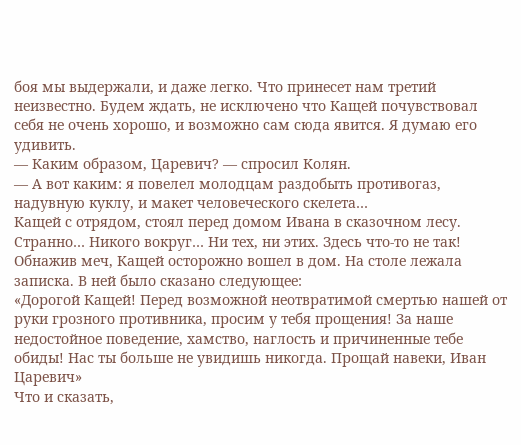боя мы выдержали, и даже легко. Что принесет нам третий неизвестно. Будем ждать, не исключено что Кащей почувствовал себя не очень хорошо, и возможно сам сюда явится. Я думаю его удивить.
— Каким образом, Царевич? — спросил Колян.
— А вот каким: я повелел молодцам раздобыть противогаз, надувную куклу, и макет человеческого скелета…
Кащей с отрядом, стоял перед домом Ивана в сказочном лесу.
Странно… Никого вокруг… Ни тех, ни этих. Здесь что-то не так! Обнажив меч, Кащей осторожно вошел в дом. На столе лежала записка. В ней было сказано следующее:
«Дорогой Кащей! Перед возможной неотвратимой смертью нашей от руки грозного противника, просим у тебя прощения! За наше недостойное поведение, хамство, наглость и причиненные тебе обиды! Нас ты больше не увидишь никогда. Прощай навеки, Иван Царевич»
Что и сказать,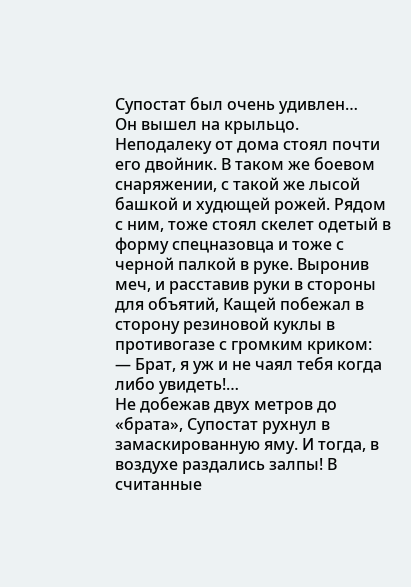Супостат был очень удивлен…
Он вышел на крыльцо. Неподалеку от дома стоял почти его двойник. В таком же боевом снаряжении, с такой же лысой башкой и худющей рожей. Рядом с ним, тоже стоял скелет одетый в форму спецназовца и тоже с черной палкой в руке. Выронив меч, и расставив руки в стороны для объятий, Кащей побежал в сторону резиновой куклы в противогазе с громким криком:
— Брат, я уж и не чаял тебя когда либо увидеть!…
Не добежав двух метров до «брата», Супостат рухнул в замаскированную яму. И тогда, в воздухе раздались залпы! В считанные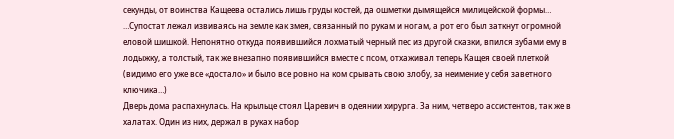секунды, от воинства Кащеева остались лишь груды костей, да ошметки дымящейся милицейской формы…
…Супостат лежал извиваясь на земле как змея, связанный по рукам и ногам, а рот его был заткнут огромной еловой шишкой. Непонятно откуда появившийся лохматый черный пес из другой сказки, впился зубами ему в лодыжку, а толстый, так же внезапно появившийся вместе с псом, отхаживал теперь Кащея своей плеткой (видимо его уже все «достало» и было все ровно на ком срывать свою злобу, за неимение у себя заветного ключика…)
Дверь дома распахнулась. На крыльце стоял Царевич в одеянии хирурга. За ним, четверо ассистентов, так же в халатах. Один из них, держал в руках набор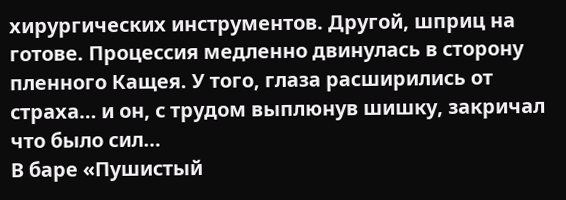хирургических инструментов. Другой, шприц на готове. Процессия медленно двинулась в сторону пленного Кащея. У того, глаза расширились от страха… и он, с трудом выплюнув шишку, закричал что было сил…
В баре «Пушистый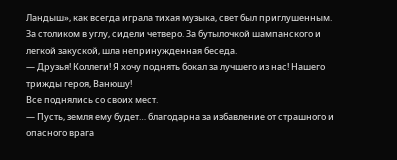Ландыш», как всегда играла тихая музыка, свет был приглушенным. За столиком в углу, сидели четверо. За бутылочкой шампанского и легкой закуской, шла непринужденная беседа.
— Друзья! Коллеги! Я хочу поднять бокал за лучшего из нас! Нашего трижды героя, Ванюшу!
Все поднялись со своих мест.
— Пусть, земля ему будет… благодарна за избавление от страшного и опасного врага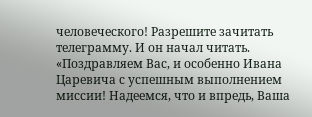человеческого! Разрешите зачитать телеграмму. И он начал читать.
«Поздравляем Вас, и особенно Ивана Царевича с успешным выполнением миссии! Надеемся, что и впредь, Ваша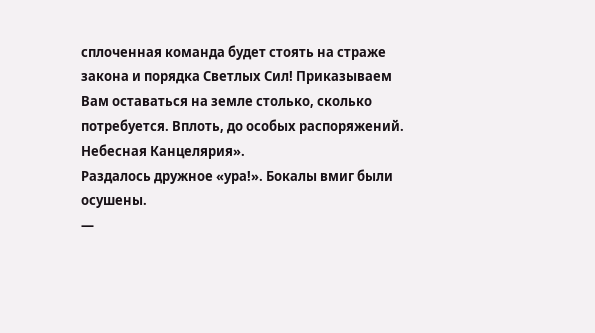сплоченная команда будет стоять на страже закона и порядка Светлых Сил! Приказываем Вам оставаться на земле столько, сколько потребуется. Вплоть, до особых распоряжений. Небесная Канцелярия».
Раздалось дружное «ура!». Бокалы вмиг были осушены.
—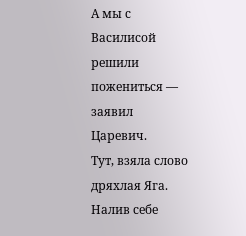А мы с Василисой решили пожениться — заявил Царевич.
Тут, взяла слово дряхлая Яга. Налив себе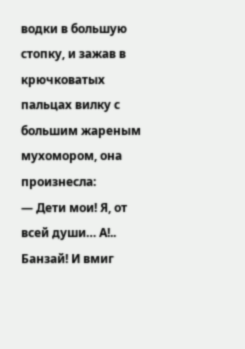водки в большую стопку, и зажав в крючковатых пальцах вилку с большим жареным мухомором, она произнесла:
— Дети мои! Я, от всей души… А!.. Банзай! И вмиг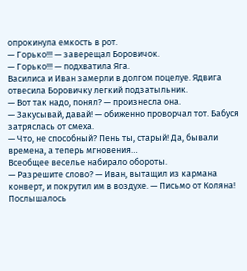опрокинула емкость в рот.
— Горько!!! — заверещал Боровичок.
— Горько!!! — подхватила Яга.
Василиса и Иван замерли в долгом поцелуе. Ядвига отвесила Боровичку легкий подзатыльник.
— Вот так надо, понял? — произнесла она.
— Закусывай, давай! — обиженно проворчал тот. Бабуся затряслась от смеха.
— Что, не способный? Пень ты, старый! Да, бывали времена, а теперь мгновения…
Всеобщее веселье набирало обороты.
— Разрешите слово? — Иван, вытащил из кармана конверт, и покрутил им в воздухе. — Письмо от Коляна!
Послышалось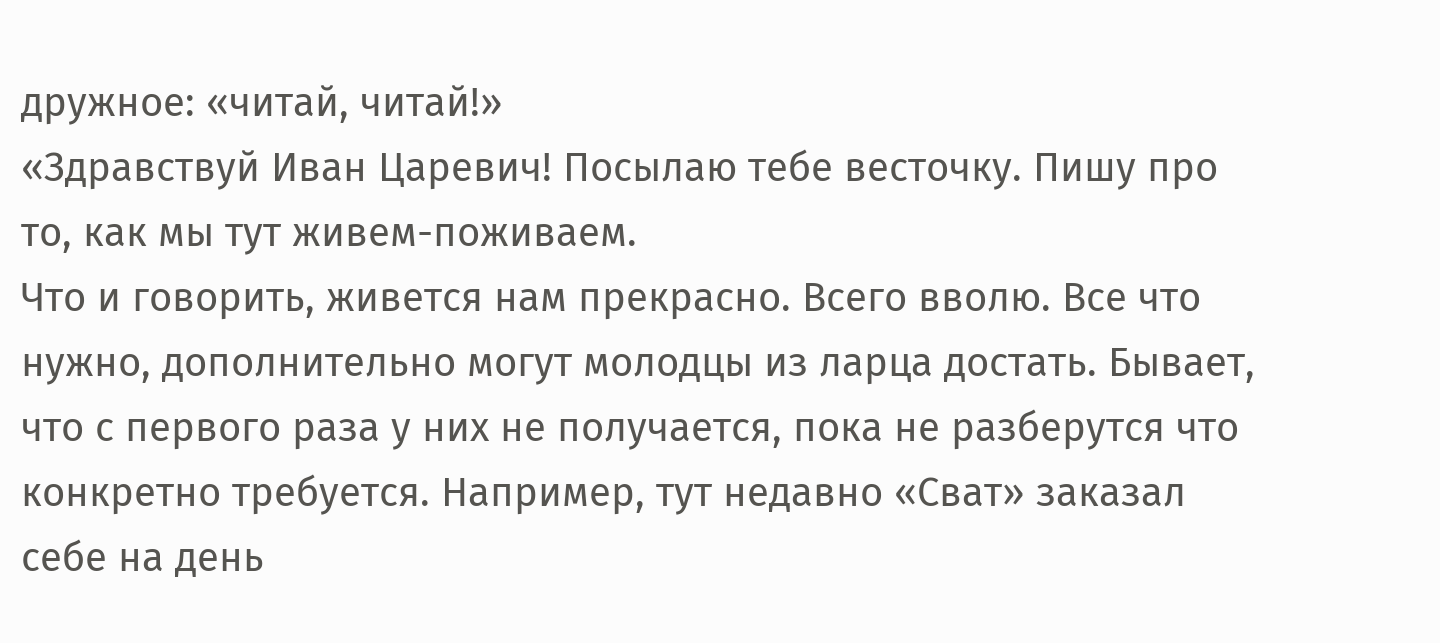дружное: «читай, читай!»
«Здравствуй Иван Царевич! Посылаю тебе весточку. Пишу про то, как мы тут живем-поживаем.
Что и говорить, живется нам прекрасно. Всего вволю. Все что нужно, дополнительно могут молодцы из ларца достать. Бывает, что с первого раза у них не получается, пока не разберутся что конкретно требуется. Например, тут недавно «Сват» заказал себе на день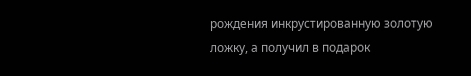рождения инкрустированную золотую ложку, а получил в подарок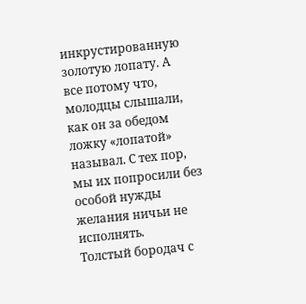инкрустированную золотую лопату. А все потому что, молодцы слышали, как он за обедом ложку «лопатой» называл. С тех пор, мы их попросили без особой нужды желания ничьи не исполнять.
Толстый бородач с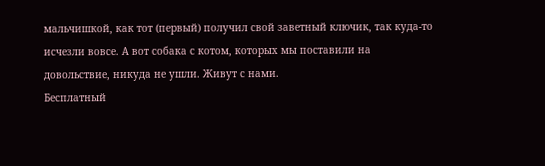мальчишкой, как тот (первый) получил свой заветный ключик, так куда-то исчезли вовсе. А вот собака с котом, которых мы поставили на довольствие, никуда не ушли. Живут с нами.
Бесплатный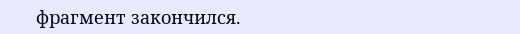фрагмент закончился.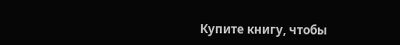Купите книгу, чтобы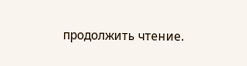продолжить чтение.